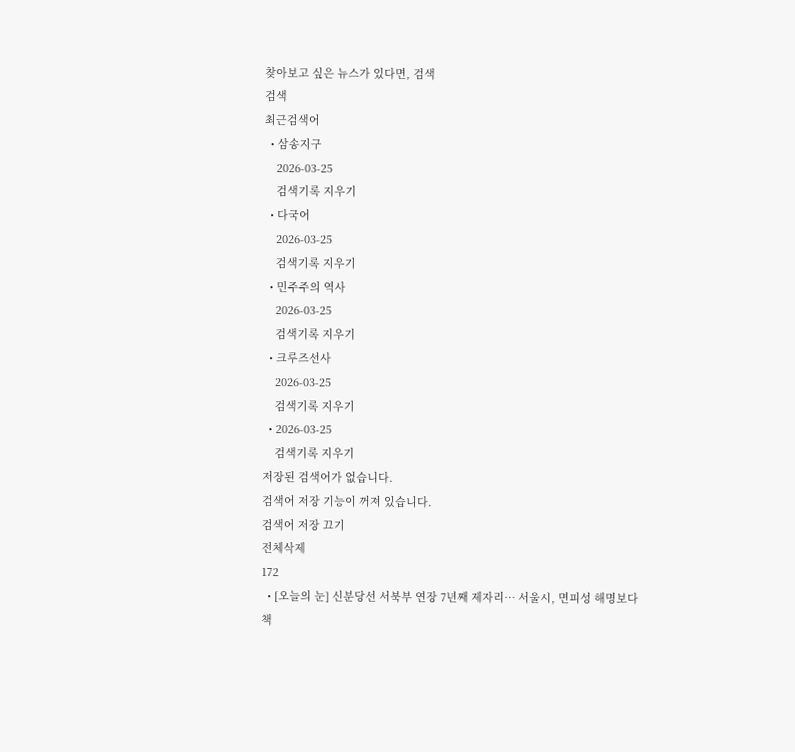찾아보고 싶은 뉴스가 있다면, 검색
검색
최근검색어
  • 삼송지구
    2026-03-25
    검색기록 지우기
  • 다국어
    2026-03-25
    검색기록 지우기
  • 민주주의 역사
    2026-03-25
    검색기록 지우기
  • 크루즈선사
    2026-03-25
    검색기록 지우기
  • 2026-03-25
    검색기록 지우기
저장된 검색어가 없습니다.
검색어 저장 기능이 꺼져 있습니다.
검색어 저장 끄기
전체삭제
172
  • [오늘의 눈] 신분당선 서북부 연장 7년째 제자리… 서울시, 면피성 해명보다 책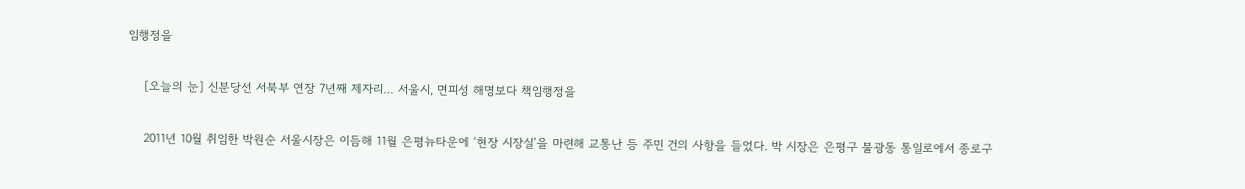임행정을

    [오늘의 눈] 신분당선 서북부 연장 7년째 제자리… 서울시, 면피성 해명보다 책임행정을

    2011년 10월 취임한 박원순 서울시장은 이듬해 11월 은평뉴타운에 ‘현장 시장실’을 마련해 교통난 등 주민 건의 사항을 들었다. 박 시장은 은평구 불광동 통일로에서 종로구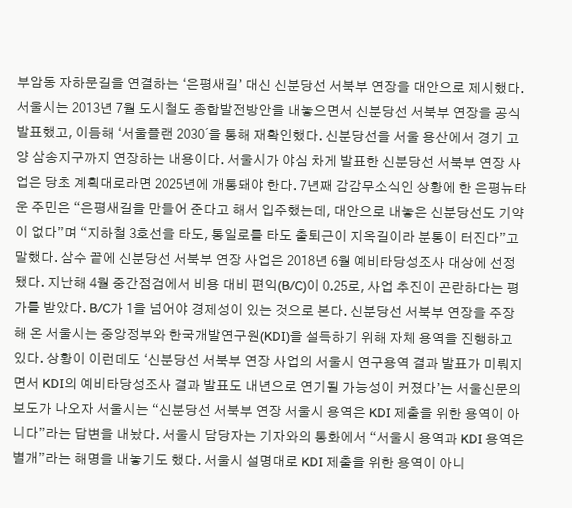부암동 자하문길을 연결하는 ‘은평새길’ 대신 신분당선 서북부 연장을 대안으로 제시했다. 서울시는 2013년 7월 도시철도 종합발전방안을 내놓으면서 신분당선 서북부 연장을 공식 발표했고, 이듬해 ‘서울플랜 2030´을 통해 재확인했다. 신분당선을 서울 용산에서 경기 고양 삼송지구까지 연장하는 내용이다. 서울시가 야심 차게 발표한 신분당선 서북부 연장 사업은 당초 계획대로라면 2025년에 개통돼야 한다. 7년째 감감무소식인 상황에 한 은평뉴타운 주민은 “은평새길을 만들어 준다고 해서 입주했는데, 대안으로 내놓은 신분당선도 기약이 없다”며 “지하철 3호선을 타도, 통일로를 타도 출퇴근이 지옥길이라 분통이 터진다”고 말했다. 삼수 끝에 신분당선 서북부 연장 사업은 2018년 6월 예비타당성조사 대상에 선정됐다. 지난해 4월 중간점검에서 비용 대비 편익(B/C)이 0.25로, 사업 추진이 곤란하다는 평가를 받았다. B/C가 1을 넘어야 경제성이 있는 것으로 본다. 신분당선 서북부 연장을 주장해 온 서울시는 중앙정부와 한국개발연구원(KDI)을 설득하기 위해 자체 용역을 진행하고 있다. 상황이 이런데도 ‘신분당선 서북부 연장 사업의 서울시 연구용역 결과 발표가 미뤄지면서 KDI의 예비타당성조사 결과 발표도 내년으로 연기될 가능성이 커졌다’는 서울신문의 보도가 나오자 서울시는 “신분당선 서북부 연장 서울시 용역은 KDI 제출을 위한 용역이 아니다”라는 답변을 내놨다. 서울시 담당자는 기자와의 통화에서 “서울시 용역과 KDI 용역은 별개”라는 해명을 내놓기도 했다. 서울시 설명대로 KDI 제출을 위한 용역이 아니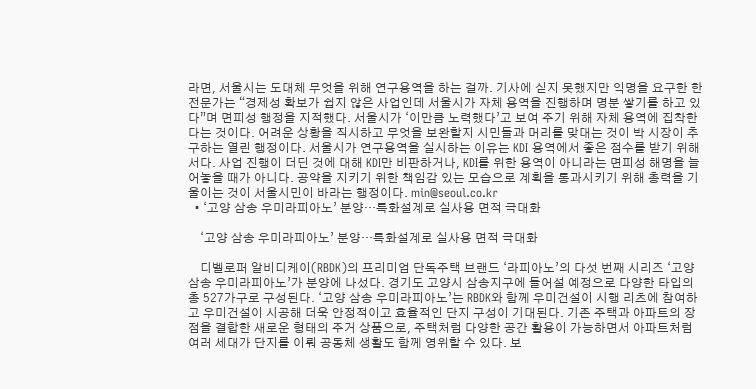라면, 서울시는 도대체 무엇을 위해 연구용역을 하는 걸까. 기사에 싣지 못했지만 익명을 요구한 한 전문가는 “경제성 확보가 쉽지 않은 사업인데 서울시가 자체 용역을 진행하며 명분 쌓기를 하고 있다”며 면피성 행정을 지적했다. 서울시가 ‘이만큼 노력했다’고 보여 주기 위해 자체 용역에 집착한다는 것이다. 어려운 상황을 직시하고 무엇을 보완할지 시민들과 머리를 맞대는 것이 박 시장이 추구하는 열린 행정이다. 서울시가 연구용역을 실시하는 이유는 KDI 용역에서 좋은 점수를 받기 위해서다. 사업 진행이 더딘 것에 대해 KDI만 비판하거나, KDI를 위한 용역이 아니라는 면피성 해명을 늘어놓을 때가 아니다. 공약을 지키기 위한 책임감 있는 모습으로 계획을 통과시키기 위해 총력을 기울이는 것이 서울시민이 바라는 행정이다. min@seoul.co.kr
  • ‘고양 삼송 우미라피아노’ 분양…특화설계로 실사용 면적 극대화

    ‘고양 삼송 우미라피아노’ 분양…특화설계로 실사용 면적 극대화

    디벨로퍼 알비디케이(RBDK)의 프리미엄 단독주택 브랜드 ‘라피아노’의 다섯 번째 시리즈 ‘고양 삼송 우미라피아노’가 분양에 나섰다. 경기도 고양시 삼송지구에 들어설 예정으로 다양한 타입의 총 527가구로 구성된다. ‘고양 삼송 우미라피아노’는 RBDK와 함께 우미건설이 시행 리츠에 참여하고 우미건설이 시공해 더욱 안정적이고 효율적인 단지 구성이 기대된다. 기존 주택과 아파트의 장점을 결합한 새로운 형태의 주거 상품으로, 주택처럼 다양한 공간 활용이 가능하면서 아파트처럼 여러 세대가 단지를 이뤄 공동체 생활도 함께 영위할 수 있다. 보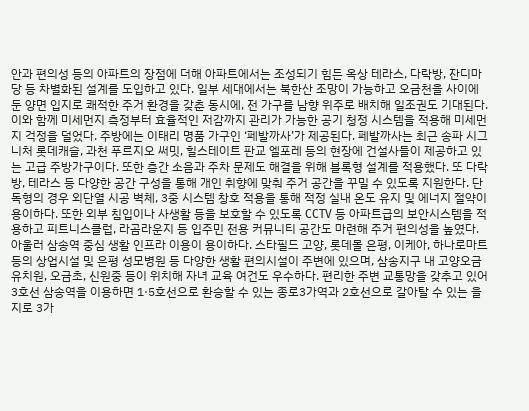안과 편의성 등의 아파트의 장점에 더해 아파트에서는 조성되기 힘든 옥상 테라스, 다락방, 잔디마당 등 차별화된 설계를 도입하고 있다. 일부 세대에서는 북한산 조망이 가능하고 오금천을 사이에 둔 양면 입지로 쾌적한 주거 환경을 갖춘 동시에, 전 가구를 남향 위주로 배치해 일조권도 기대된다. 이와 함께 미세먼지 측정부터 효율적인 저감까지 관리가 가능한 공기 청정 시스템을 적용해 미세먼지 걱정을 덜었다. 주방에는 이태리 명품 가구인 ‘페발까사’가 제공된다. 페발까사는 최근 송파 시그니처 롯데캐슬, 과천 푸르지오 써밋, 힐스테이트 판교 엘포레 등의 현장에 건설사들이 제공하고 있는 고급 주방가구이다. 또한 층간 소음과 주차 문제도 해결을 위해 블록형 설계를 적용했다. 또 다락방, 테라스 등 다양한 공간 구성을 통해 개인 취향에 맞춰 주거 공간을 꾸밀 수 있도록 지원한다. 단독형의 경우 외단열 시공 벽체, 3중 시스템 창호 적용을 통해 적정 실내 온도 유지 및 에너지 절약이 용이하다. 또한 외부 침입이나 사생활 등을 보호할 수 있도록 CCTV 등 아파트급의 보안시스템을 적용하고 피트니스클럽, 라곰라운지 등 입주민 전용 커뮤니티 공간도 마련해 주거 편의성을 높였다. 아울러 삼송역 중심 생활 인프라 이용이 용이하다. 스타필드 고양, 롯데몰 은평, 이케아, 하나로마트 등의 상업시설 및 은평 성모병원 등 다양한 생활 편의시설이 주변에 있으며, 삼송지구 내 고양오금유치원, 오금초, 신원중 등이 위치해 자녀 교육 여건도 우수하다. 편리한 주변 교통망을 갖추고 있어 3호선 삼송역을 이용하면 1·5호선으로 환승할 수 있는 종로3가역과 2호선으로 갈아탈 수 있는 을지로 3가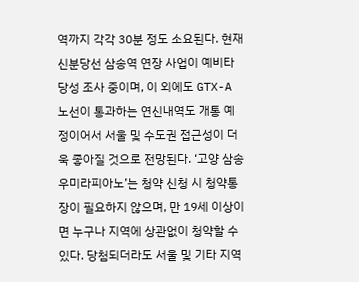역까지 각각 30분 정도 소요된다. 현재 신분당선 삼송역 연장 사업이 예비타당성 조사 중이며, 이 외에도 GTX-A 노선이 통과하는 연신내역도 개통 예정이어서 서울 및 수도권 접근성이 더욱 좋아질 것으로 전망된다. ‘고양 삼송 우미라피아노’는 청약 신청 시 청약통장이 필요하지 않으며, 만 19세 이상이면 누구나 지역에 상관없이 청약할 수 있다. 당첨되더라도 서울 및 기타 지역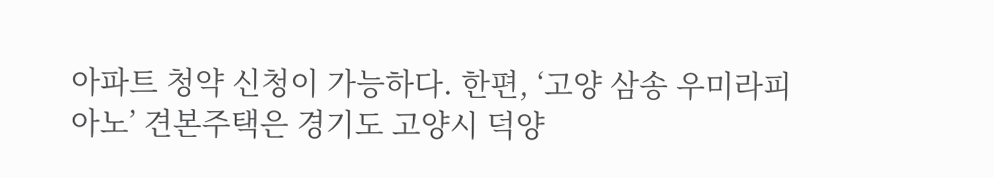아파트 청약 신청이 가능하다. 한편, ‘고양 삼송 우미라피아노’ 견본주택은 경기도 고양시 덕양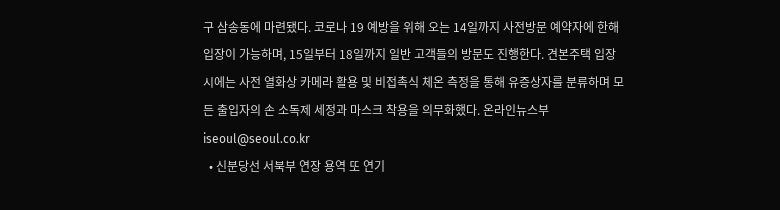구 삼송동에 마련됐다. 코로나 19 예방을 위해 오는 14일까지 사전방문 예약자에 한해 입장이 가능하며, 15일부터 18일까지 일반 고객들의 방문도 진행한다. 견본주택 입장 시에는 사전 열화상 카메라 활용 및 비접촉식 체온 측정을 통해 유증상자를 분류하며 모든 출입자의 손 소독제 세정과 마스크 착용을 의무화했다. 온라인뉴스부 iseoul@seoul.co.kr
  • 신분당선 서북부 연장 용역 또 연기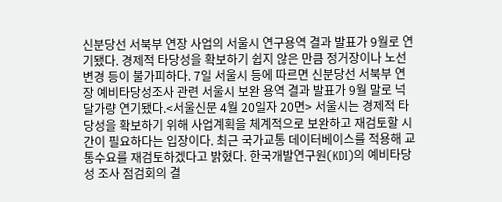신분당선 서북부 연장 사업의 서울시 연구용역 결과 발표가 9월로 연기됐다. 경제적 타당성을 확보하기 쉽지 않은 만큼 정거장이나 노선 변경 등이 불가피하다. 7일 서울시 등에 따르면 신분당선 서북부 연장 예비타당성조사 관련 서울시 보완 용역 결과 발표가 9월 말로 넉 달가량 연기됐다.<서울신문 4월 20일자 20면> 서울시는 경제적 타당성을 확보하기 위해 사업계획을 체계적으로 보완하고 재검토할 시간이 필요하다는 입장이다. 최근 국가교통 데이터베이스를 적용해 교통수요를 재검토하겠다고 밝혔다. 한국개발연구원(KDI)의 예비타당성 조사 점검회의 결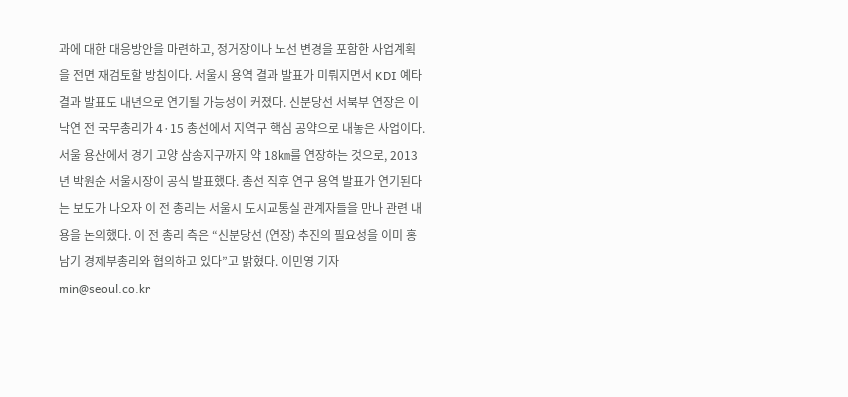과에 대한 대응방안을 마련하고, 정거장이나 노선 변경을 포함한 사업계획을 전면 재검토할 방침이다. 서울시 용역 결과 발표가 미뤄지면서 KDI 예타 결과 발표도 내년으로 연기될 가능성이 커졌다. 신분당선 서북부 연장은 이낙연 전 국무총리가 4·15 총선에서 지역구 핵심 공약으로 내놓은 사업이다. 서울 용산에서 경기 고양 삼송지구까지 약 18㎞를 연장하는 것으로, 2013년 박원순 서울시장이 공식 발표했다. 총선 직후 연구 용역 발표가 연기된다는 보도가 나오자 이 전 총리는 서울시 도시교통실 관계자들을 만나 관련 내용을 논의했다. 이 전 총리 측은 “신분당선 (연장) 추진의 필요성을 이미 홍남기 경제부총리와 협의하고 있다”고 밝혔다. 이민영 기자 min@seoul.co.kr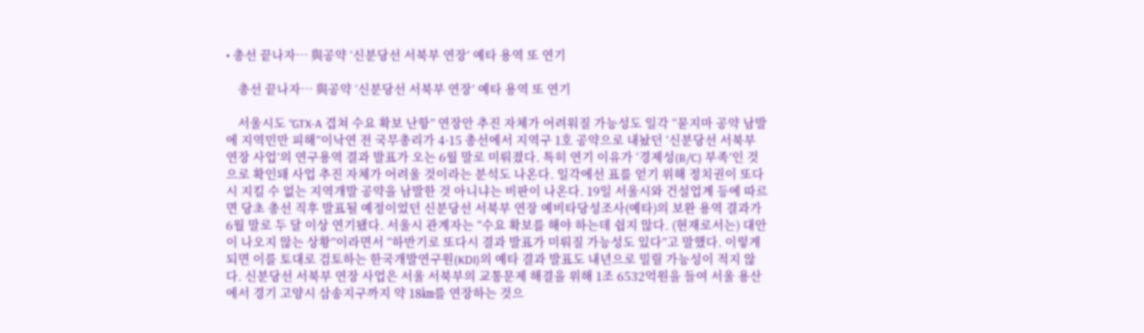• 총선 끝나자… 與공약 ‘신분당선 서북부 연장’ 예타 용역 또 연기

    총선 끝나자… 與공약 ‘신분당선 서북부 연장’ 예타 용역 또 연기

    서울시도 “GTX-A 겹쳐 수요 확보 난항” 연장안 추진 자체가 어려워질 가능성도 일각 “묻지마 공약 남발에 지역민만 피해”이낙연 전 국무총리가 4·15 총선에서 지역구 1호 공약으로 내놨던 ‘신분당선 서북부 연장 사업’의 연구용역 결과 발표가 오는 6월 말로 미뤄졌다. 특히 연기 이유가 ‘경제성(B/C) 부족’인 것으로 확인돼 사업 추진 자체가 어려울 것이라는 분석도 나온다. 일각에선 표를 얻기 위해 정치권이 또다시 지킬 수 없는 지역개발 공약을 남발한 것 아니냐는 비판이 나온다. 19일 서울시와 건설업계 등에 따르면 당초 총선 직후 발표될 예정이었던 신분당선 서북부 연장 예비타당성조사(예타)의 보완 용역 결과가 6월 말로 두 달 이상 연기됐다. 서울시 관계자는 “수요 확보를 해야 하는데 쉽지 않다. (현재로서는) 대안이 나오지 않는 상황”이라면서 “하반기로 또다시 결과 발표가 미뤄질 가능성도 있다”고 말했다. 이렇게 되면 이를 토대로 검토하는 한국개발연구원(KDI)의 예타 결과 발표도 내년으로 밀릴 가능성이 적지 않다. 신분당선 서북부 연장 사업은 서울 서북부의 교통문제 해결을 위해 1조 6532억원을 들여 서울 용산에서 경기 고양시 삼송지구까지 약 18㎞를 연장하는 것으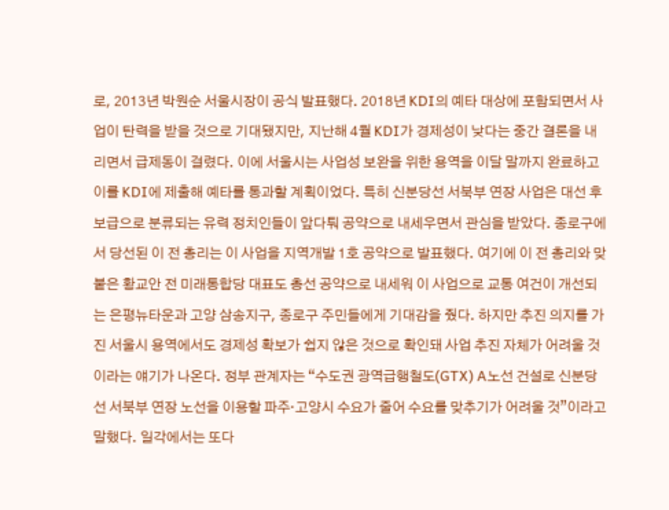로, 2013년 박원순 서울시장이 공식 발표했다. 2018년 KDI의 예타 대상에 포함되면서 사업이 탄력을 받을 것으로 기대됐지만, 지난해 4월 KDI가 경제성이 낮다는 중간 결론을 내리면서 급제동이 걸렸다. 이에 서울시는 사업성 보완을 위한 용역을 이달 말까지 완료하고 이를 KDI에 제출해 예타를 통과할 계획이었다. 특히 신분당선 서북부 연장 사업은 대선 후보급으로 분류되는 유력 정치인들이 앞다퉈 공약으로 내세우면서 관심을 받았다. 종로구에서 당선된 이 전 총리는 이 사업을 지역개발 1호 공약으로 발표했다. 여기에 이 전 총리와 맞붙은 황교안 전 미래통합당 대표도 총선 공약으로 내세워 이 사업으로 교통 여건이 개선되는 은평뉴타운과 고양 삼송지구, 종로구 주민들에게 기대감을 줬다. 하지만 추진 의지를 가진 서울시 용역에서도 경제성 확보가 쉽지 않은 것으로 확인돼 사업 추진 자체가 어려울 것이라는 얘기가 나온다. 정부 관계자는 “수도권 광역급행철도(GTX) A노선 건설로 신분당선 서북부 연장 노선을 이용할 파주·고양시 수요가 줄어 수요를 맞추기가 어려울 것”이라고 말했다. 일각에서는 또다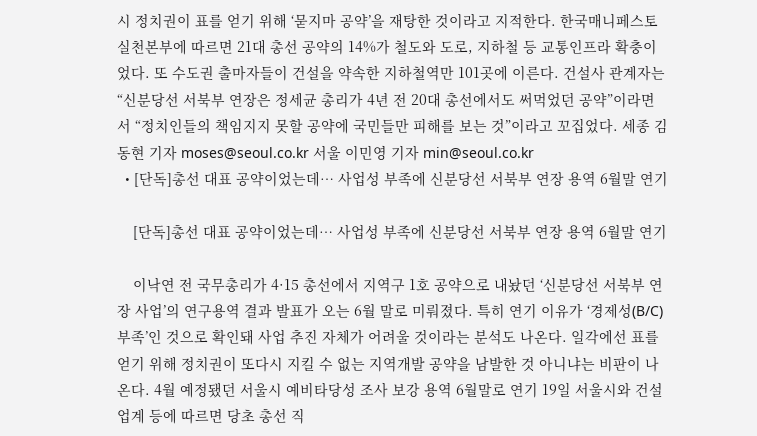시 정치권이 표를 얻기 위해 ‘묻지마 공약’을 재탕한 것이라고 지적한다. 한국매니페스토실천본부에 따르면 21대 총선 공약의 14%가 철도와 도로, 지하철 등 교통인프라 확충이었다. 또 수도권 출마자들이 건설을 약속한 지하철역만 101곳에 이른다. 건설사 관계자는 “신분당선 서북부 연장은 정세균 총리가 4년 전 20대 총선에서도 써먹었던 공약”이라면서 “정치인들의 책임지지 못할 공약에 국민들만 피해를 보는 것”이라고 꼬집었다. 세종 김동현 기자 moses@seoul.co.kr 서울 이민영 기자 min@seoul.co.kr
  • [단독]총선 대표 공약이었는데… 사업성 부족에 신분당선 서북부 연장 용역 6월말 연기

    [단독]총선 대표 공약이었는데… 사업성 부족에 신분당선 서북부 연장 용역 6월말 연기

    이낙연 전 국무총리가 4·15 총선에서 지역구 1호 공약으로 내놨던 ‘신분당선 서북부 연장 사업’의 연구용역 결과 발표가 오는 6월 말로 미뤄졌다. 특히 연기 이유가 ‘경제성(B/C) 부족’인 것으로 확인돼 사업 추진 자체가 어려울 것이라는 분석도 나온다. 일각에선 표를 얻기 위해 정치권이 또다시 지킬 수 없는 지역개발 공약을 남발한 것 아니냐는 비판이 나온다. 4월 예정됐던 서울시 예비타당성 조사 보강 용역 6월말로 연기 19일 서울시와 건설업계 등에 따르면 당초 총선 직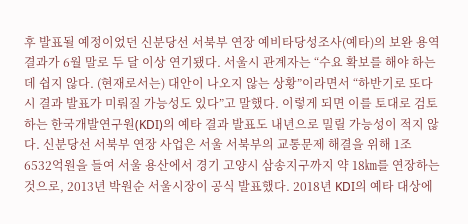후 발표될 예정이었던 신분당선 서북부 연장 예비타당성조사(예타)의 보완 용역 결과가 6월 말로 두 달 이상 연기됐다. 서울시 관계자는 “수요 확보를 해야 하는데 쉽지 않다. (현재로서는) 대안이 나오지 않는 상황”이라면서 “하반기로 또다시 결과 발표가 미뤄질 가능성도 있다”고 말했다. 이렇게 되면 이를 토대로 검토하는 한국개발연구원(KDI)의 예타 결과 발표도 내년으로 밀릴 가능성이 적지 않다. 신분당선 서북부 연장 사업은 서울 서북부의 교통문제 해결을 위해 1조 6532억원을 들여 서울 용산에서 경기 고양시 삼송지구까지 약 18㎞를 연장하는 것으로, 2013년 박원순 서울시장이 공식 발표했다. 2018년 KDI의 예타 대상에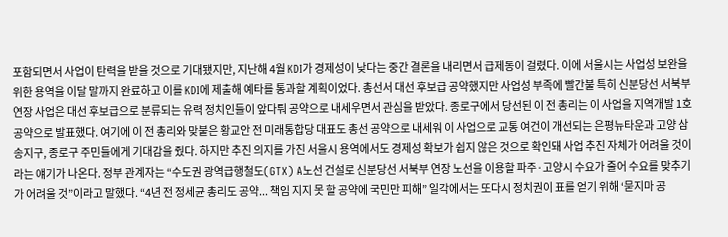포함되면서 사업이 탄력을 받을 것으로 기대됐지만, 지난해 4월 KDI가 경제성이 낮다는 중간 결론을 내리면서 급제동이 걸렸다. 이에 서울시는 사업성 보완을 위한 용역을 이달 말까지 완료하고 이를 KDI에 제출해 예타를 통과할 계획이었다. 총선서 대선 후보급 공약했지만 사업성 부족에 빨간불 특히 신분당선 서북부 연장 사업은 대선 후보급으로 분류되는 유력 정치인들이 앞다퉈 공약으로 내세우면서 관심을 받았다. 종로구에서 당선된 이 전 총리는 이 사업을 지역개발 1호 공약으로 발표했다. 여기에 이 전 총리와 맞붙은 황교안 전 미래통합당 대표도 총선 공약으로 내세워 이 사업으로 교통 여건이 개선되는 은평뉴타운과 고양 삼송지구, 종로구 주민들에게 기대감을 줬다. 하지만 추진 의지를 가진 서울시 용역에서도 경제성 확보가 쉽지 않은 것으로 확인돼 사업 추진 자체가 어려울 것이라는 얘기가 나온다. 정부 관계자는 “수도권 광역급행철도(GTX) A노선 건설로 신분당선 서북부 연장 노선을 이용할 파주·고양시 수요가 줄어 수요를 맞추기가 어려울 것”이라고 말했다. “4년 전 정세균 총리도 공약... 책임 지지 못 할 공약에 국민만 피해” 일각에서는 또다시 정치권이 표를 얻기 위해 ‘묻지마 공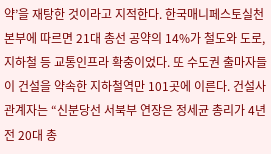약’을 재탕한 것이라고 지적한다. 한국매니페스토실천본부에 따르면 21대 총선 공약의 14%가 철도와 도로, 지하철 등 교통인프라 확충이었다. 또 수도권 출마자들이 건설을 약속한 지하철역만 101곳에 이른다. 건설사 관계자는 “신분당선 서북부 연장은 정세균 총리가 4년 전 20대 총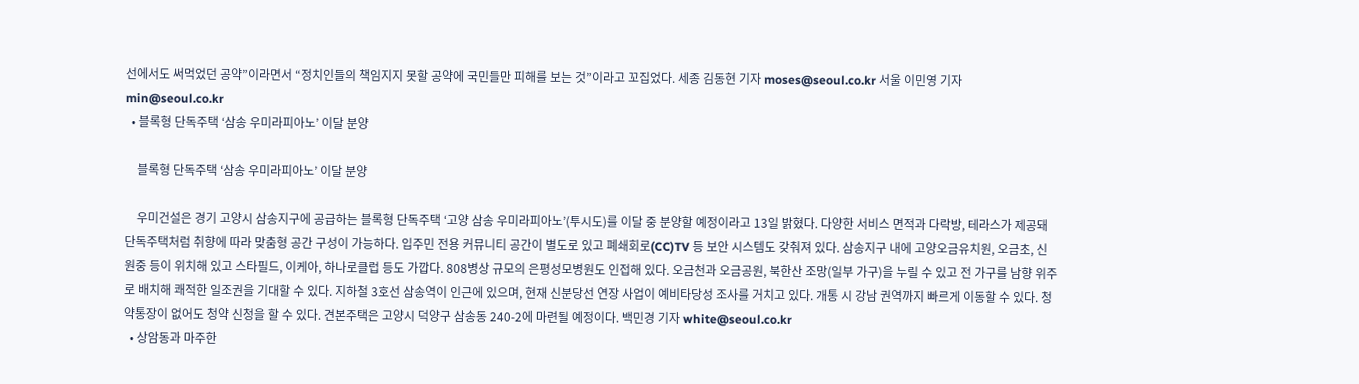선에서도 써먹었던 공약”이라면서 “정치인들의 책임지지 못할 공약에 국민들만 피해를 보는 것”이라고 꼬집었다. 세종 김동현 기자 moses@seoul.co.kr 서울 이민영 기자 min@seoul.co.kr
  • 블록형 단독주택 ‘삼송 우미라피아노’ 이달 분양

    블록형 단독주택 ‘삼송 우미라피아노’ 이달 분양

    우미건설은 경기 고양시 삼송지구에 공급하는 블록형 단독주택 ‘고양 삼송 우미라피아노’(투시도)를 이달 중 분양할 예정이라고 13일 밝혔다. 다양한 서비스 면적과 다락방, 테라스가 제공돼 단독주택처럼 취향에 따라 맞춤형 공간 구성이 가능하다. 입주민 전용 커뮤니티 공간이 별도로 있고 폐쇄회로(CC)TV 등 보안 시스템도 갖춰져 있다. 삼송지구 내에 고양오금유치원, 오금초, 신원중 등이 위치해 있고 스타필드, 이케아, 하나로클럽 등도 가깝다. 808병상 규모의 은평성모병원도 인접해 있다. 오금천과 오금공원, 북한산 조망(일부 가구)을 누릴 수 있고 전 가구를 남향 위주로 배치해 쾌적한 일조권을 기대할 수 있다. 지하철 3호선 삼송역이 인근에 있으며, 현재 신분당선 연장 사업이 예비타당성 조사를 거치고 있다. 개통 시 강남 권역까지 빠르게 이동할 수 있다. 청약통장이 없어도 청약 신청을 할 수 있다. 견본주택은 고양시 덕양구 삼송동 240-2에 마련될 예정이다. 백민경 기자 white@seoul.co.kr
  • 상암동과 마주한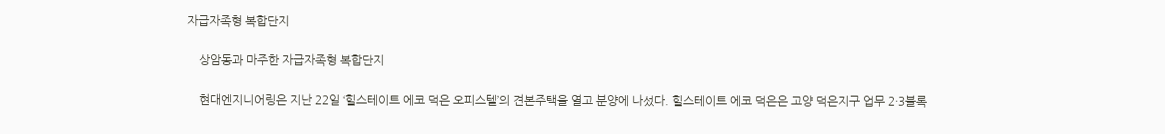자급자족형 복합단지

    상암동과 마주한 자급자족형 복합단지

    현대엔지니어링은 지난 22일 ‘힐스테이트 에코 덕은 오피스텔’의 견본주택을 열고 분양에 나섰다. 힐스테이트 에코 덕은은 고양 덕은지구 업무 2·3블록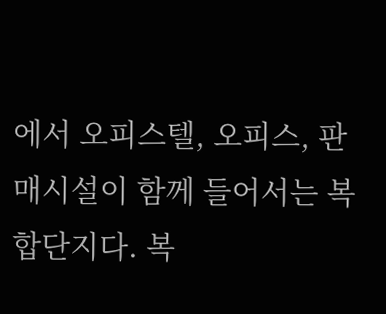에서 오피스텔, 오피스, 판매시설이 함께 들어서는 복합단지다. 복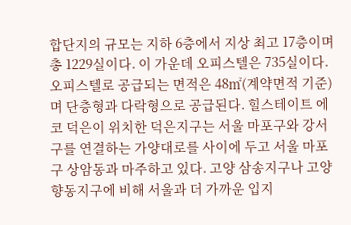합단지의 규모는 지하 6층에서 지상 최고 17층이며 총 1229실이다. 이 가운데 오피스텔은 735실이다. 오피스텔로 공급되는 면적은 48㎡(계약면적 기준)며 단층형과 다락형으로 공급된다. 힐스테이트 에코 덕은이 위치한 덕은지구는 서울 마포구와 강서구를 연결하는 가양대로를 사이에 두고 서울 마포구 상암동과 마주하고 있다. 고양 삼송지구나 고양 향동지구에 비해 서울과 더 가까운 입지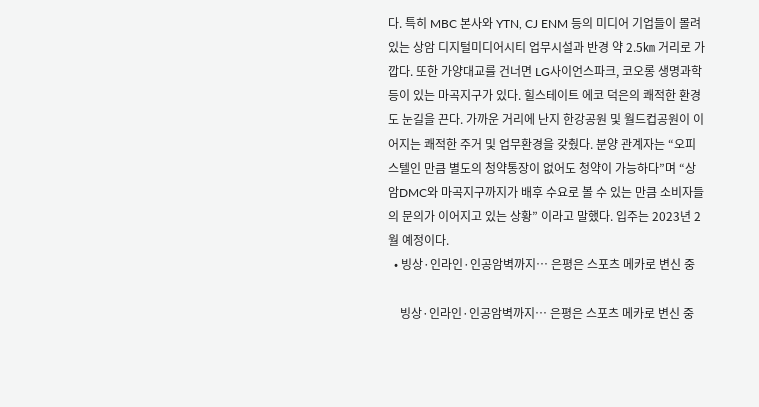다. 특히 MBC 본사와 YTN, CJ ENM 등의 미디어 기업들이 몰려 있는 상암 디지털미디어시티 업무시설과 반경 약 2.5㎞ 거리로 가깝다. 또한 가양대교를 건너면 LG사이언스파크, 코오롱 생명과학 등이 있는 마곡지구가 있다. 힐스테이트 에코 덕은의 쾌적한 환경도 눈길을 끈다. 가까운 거리에 난지 한강공원 및 월드컵공원이 이어지는 쾌적한 주거 및 업무환경을 갖췄다. 분양 관계자는 “오피스텔인 만큼 별도의 청약통장이 없어도 청약이 가능하다”며 “상암DMC와 마곡지구까지가 배후 수요로 볼 수 있는 만큼 소비자들의 문의가 이어지고 있는 상황” 이라고 말했다. 입주는 2023년 2월 예정이다.
  • 빙상·인라인·인공암벽까지… 은평은 스포츠 메카로 변신 중

    빙상·인라인·인공암벽까지… 은평은 스포츠 메카로 변신 중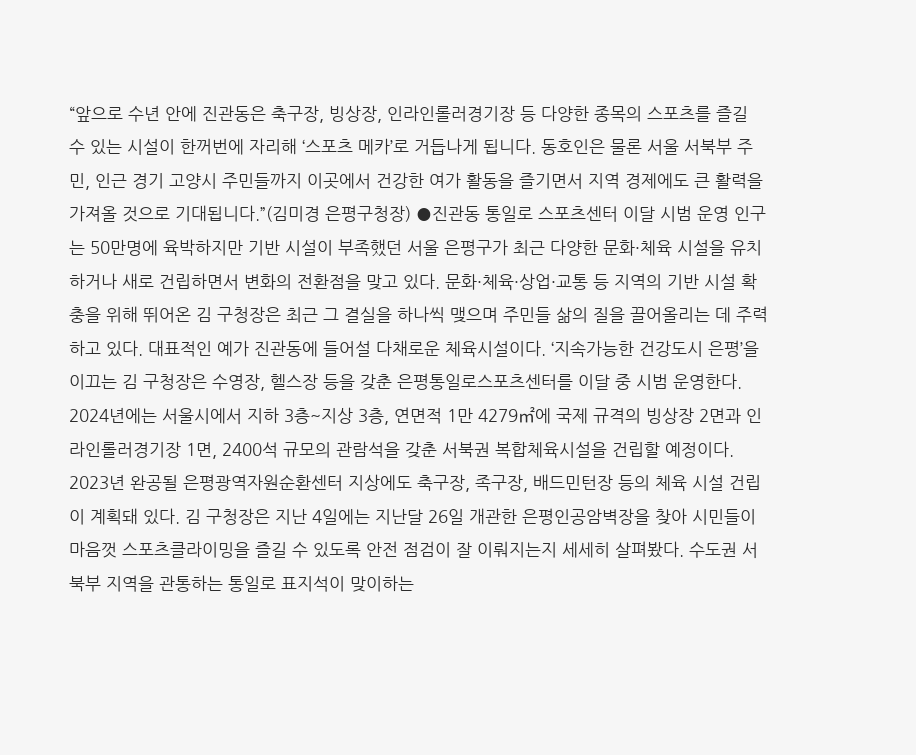“앞으로 수년 안에 진관동은 축구장, 빙상장, 인라인롤러경기장 등 다양한 종목의 스포츠를 즐길 수 있는 시설이 한꺼번에 자리해 ‘스포츠 메카’로 거듭나게 됩니다. 동호인은 물론 서울 서북부 주민, 인근 경기 고양시 주민들까지 이곳에서 건강한 여가 활동을 즐기면서 지역 경제에도 큰 활력을 가져올 것으로 기대됩니다.”(김미경 은평구청장) ●진관동 통일로 스포츠센터 이달 시범 운영 인구는 50만명에 육박하지만 기반 시설이 부족했던 서울 은평구가 최근 다양한 문화·체육 시설을 유치하거나 새로 건립하면서 변화의 전환점을 맞고 있다. 문화·체육·상업·교통 등 지역의 기반 시설 확충을 위해 뛰어온 김 구청장은 최근 그 결실을 하나씩 맺으며 주민들 삶의 질을 끌어올리는 데 주력하고 있다. 대표적인 예가 진관동에 들어설 다채로운 체육시설이다. ‘지속가능한 건강도시 은평’을 이끄는 김 구청장은 수영장, 헬스장 등을 갖춘 은평통일로스포츠센터를 이달 중 시범 운영한다. 2024년에는 서울시에서 지하 3층~지상 3층, 연면적 1만 4279㎡에 국제 규격의 빙상장 2면과 인라인롤러경기장 1면, 2400석 규모의 관람석을 갖춘 서북권 복합체육시설을 건립할 예정이다. 2023년 완공될 은평광역자원순환센터 지상에도 축구장, 족구장, 배드민턴장 등의 체육 시설 건립이 계획돼 있다. 김 구청장은 지난 4일에는 지난달 26일 개관한 은평인공암벽장을 찾아 시민들이 마음껏 스포츠클라이밍을 즐길 수 있도록 안전 점검이 잘 이뤄지는지 세세히 살펴봤다. 수도권 서북부 지역을 관통하는 통일로 표지석이 맞이하는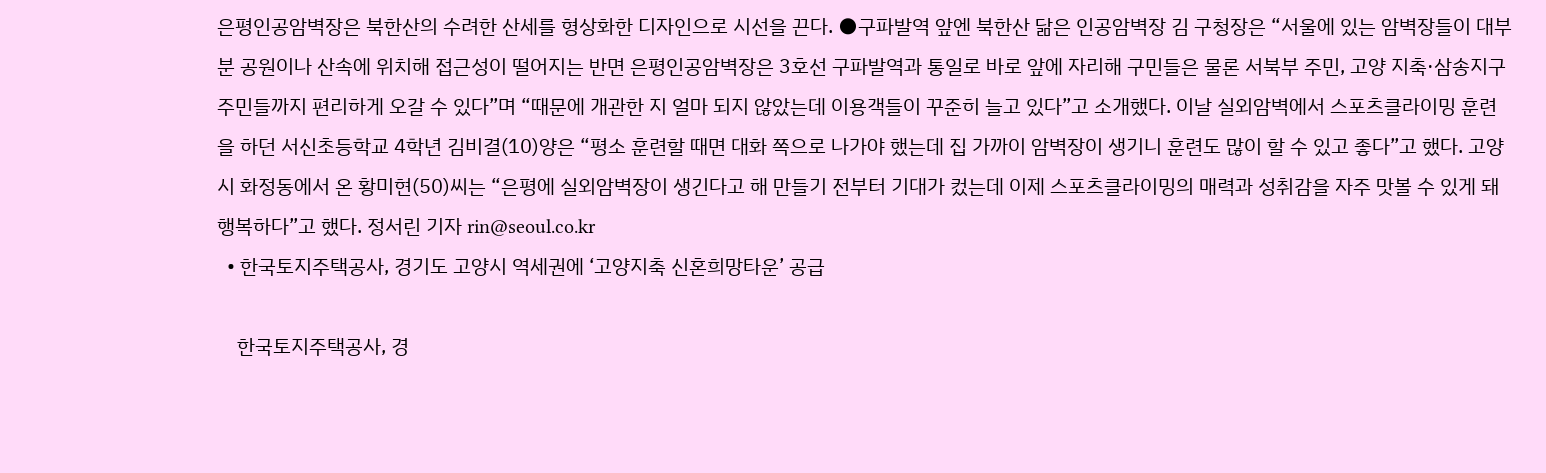은평인공암벽장은 북한산의 수려한 산세를 형상화한 디자인으로 시선을 끈다. ●구파발역 앞엔 북한산 닮은 인공암벽장 김 구청장은 “서울에 있는 암벽장들이 대부분 공원이나 산속에 위치해 접근성이 떨어지는 반면 은평인공암벽장은 3호선 구파발역과 통일로 바로 앞에 자리해 구민들은 물론 서북부 주민, 고양 지축·삼송지구 주민들까지 편리하게 오갈 수 있다”며 “때문에 개관한 지 얼마 되지 않았는데 이용객들이 꾸준히 늘고 있다”고 소개했다. 이날 실외암벽에서 스포츠클라이밍 훈련을 하던 서신초등학교 4학년 김비결(10)양은 “평소 훈련할 때면 대화 쪽으로 나가야 했는데 집 가까이 암벽장이 생기니 훈련도 많이 할 수 있고 좋다”고 했다. 고양시 화정동에서 온 황미현(50)씨는 “은평에 실외암벽장이 생긴다고 해 만들기 전부터 기대가 컸는데 이제 스포츠클라이밍의 매력과 성취감을 자주 맛볼 수 있게 돼 행복하다”고 했다. 정서린 기자 rin@seoul.co.kr
  • 한국토지주택공사, 경기도 고양시 역세권에 ‘고양지축 신혼희망타운’ 공급

    한국토지주택공사, 경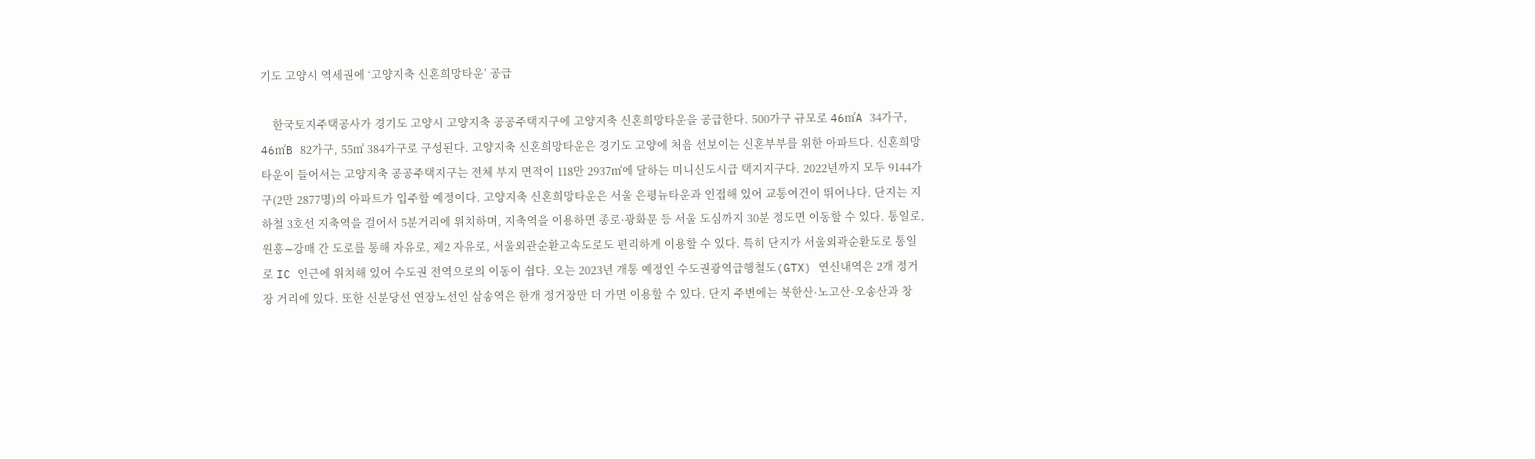기도 고양시 역세권에 ‘고양지축 신혼희망타운’ 공급

    한국토지주택공사가 경기도 고양시 고양지축 공공주택지구에 고양지축 신혼희망타운을 공급한다. 500가구 규모로 46㎡A 34가구, 46㎡B 82가구, 55㎡ 384가구로 구성된다. 고양지축 신혼희망타운은 경기도 고양에 처음 선보이는 신혼부부를 위한 아파트다. 신혼희망타운이 들어서는 고양지축 공공주택지구는 전체 부지 면적이 118만 2937㎡에 달하는 미니신도시급 택지지구다. 2022년까지 모두 9144가구(2만 2877명)의 아파트가 입주할 예정이다. 고양지축 신혼희망타운은 서울 은평뉴타운과 인접해 있어 교통여건이 뛰어나다. 단지는 지하철 3호선 지축역을 걸어서 5분거리에 위치하며, 지축역을 이용하면 종로·광화문 등 서울 도심까지 30분 정도면 이동할 수 있다. 통일로, 원흥∼강매 간 도로를 통해 자유로, 제2 자유로, 서울외관순환고속도로도 편리하게 이용할 수 있다. 특히 단지가 서울외곽순환도로 통일로 IC 인근에 위치해 있어 수도권 전역으로의 이동이 쉽다. 오는 2023년 개통 예정인 수도권광역급행철도(GTX) 연신내역은 2개 정거장 거리에 있다. 또한 신분당선 연장노선인 삼송역은 한개 정거장만 더 가면 이용할 수 있다. 단지 주변에는 북한산·노고산·오송산과 창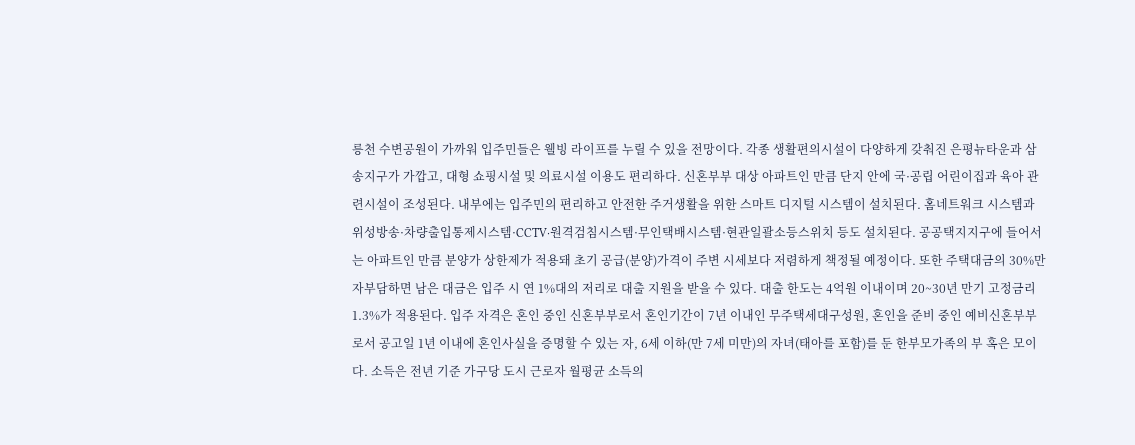릉천 수변공원이 가까워 입주민들은 웰빙 라이프를 누릴 수 있을 전망이다. 각종 생활편의시설이 다양하게 갖춰진 은평뉴타운과 삼송지구가 가깝고, 대형 쇼핑시설 및 의료시설 이용도 편리하다. 신혼부부 대상 아파트인 만큼 단지 안에 국·공립 어린이집과 육아 관련시설이 조성된다. 내부에는 입주민의 편리하고 안전한 주거생활을 위한 스마트 디지털 시스템이 설치된다. 홈네트워크 시스템과 위성방송·차량출입통제시스템·CCTV·원격검침시스템·무인택배시스템·현관일괄소등스위치 등도 설치된다. 공공택지지구에 들어서는 아파트인 만큼 분양가 상한제가 적용돼 초기 공급(분양)가격이 주변 시세보다 저렴하게 책정될 예정이다. 또한 주택대금의 30%만 자부담하면 남은 대금은 입주 시 연 1%대의 저리로 대출 지원을 받을 수 있다. 대출 한도는 4억원 이내이며 20~30년 만기 고정금리 1.3%가 적용된다. 입주 자격은 혼인 중인 신혼부부로서 혼인기간이 7년 이내인 무주택세대구성원, 혼인을 준비 중인 예비신혼부부로서 공고일 1년 이내에 혼인사실을 증명할 수 있는 자, 6세 이하(만 7세 미만)의 자녀(태아를 포함)를 둔 한부모가족의 부 혹은 모이다. 소득은 전년 기준 가구당 도시 근로자 월평균 소득의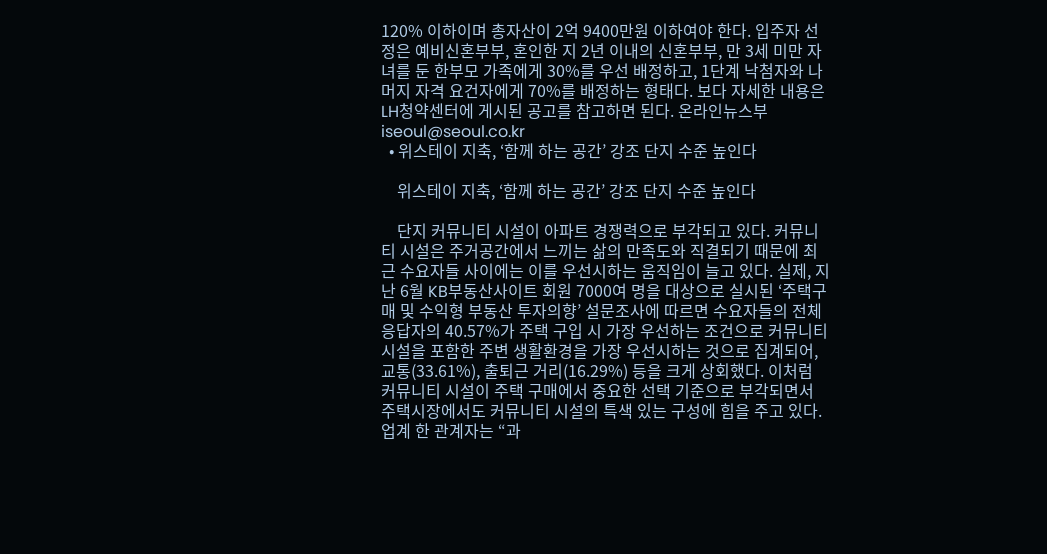120% 이하이며 총자산이 2억 9400만원 이하여야 한다. 입주자 선정은 예비신혼부부, 혼인한 지 2년 이내의 신혼부부, 만 3세 미만 자녀를 둔 한부모 가족에게 30%를 우선 배정하고, 1단계 낙첨자와 나머지 자격 요건자에게 70%를 배정하는 형태다. 보다 자세한 내용은 LH청약센터에 게시된 공고를 참고하면 된다. 온라인뉴스부 iseoul@seoul.co.kr
  • 위스테이 지축, ‘함께 하는 공간’ 강조 단지 수준 높인다

    위스테이 지축, ‘함께 하는 공간’ 강조 단지 수준 높인다

    단지 커뮤니티 시설이 아파트 경쟁력으로 부각되고 있다. 커뮤니티 시설은 주거공간에서 느끼는 삶의 만족도와 직결되기 때문에 최근 수요자들 사이에는 이를 우선시하는 움직임이 늘고 있다. 실제, 지난 6월 KB부동산사이트 회원 7000여 명을 대상으로 실시된 ‘주택구매 및 수익형 부동산 투자의향’ 설문조사에 따르면 수요자들의 전체 응답자의 40.57%가 주택 구입 시 가장 우선하는 조건으로 커뮤니티 시설을 포함한 주변 생활환경을 가장 우선시하는 것으로 집계되어, 교통(33.61%), 출퇴근 거리(16.29%) 등을 크게 상회했다. 이처럼 커뮤니티 시설이 주택 구매에서 중요한 선택 기준으로 부각되면서 주택시장에서도 커뮤니티 시설의 특색 있는 구성에 힘을 주고 있다. 업계 한 관계자는 “과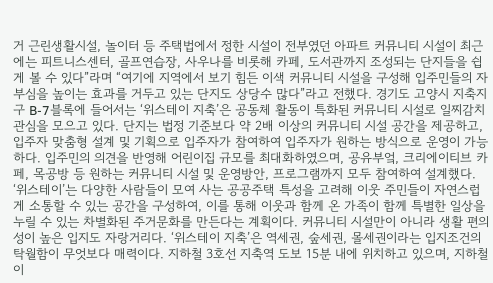거 근린생활시설, 놀이터 등 주택법에서 정한 시설이 전부였던 아파트 커뮤니티 시설이 최근에는 피트니스센터, 골프연습장, 사우나를 비롯해 카페, 도서관까지 조성되는 단지들을 쉽게 볼 수 있다”라며 “여기에 지역에서 보기 힘든 이색 커뮤니티 시설을 구성해 입주민들의 자부심을 높이는 효과를 거두고 있는 단지도 상당수 많다”라고 전했다. 경기도 고양시 지축지구 B-7블록에 들어서는 ‘위스테이 지축’은 공동체 활동이 특화된 커뮤니티 시설로 일찌감치 관심을 모으고 있다. 단지는 법정 기준보다 약 2배 이상의 커뮤니티 시설 공간을 제공하고, 입주자 맞춤형 설계 및 기획으로 입주자가 참여하여 입주자가 원하는 방식으로 운영이 가능하다. 입주민의 의견을 반영해 어린이집 규모를 최대화하였으며, 공유부엌, 크리에이티브 카페, 목공방 등 원하는 커뮤니티 시설 및 운영방안, 프로그램까지 모두 참여하여 설계했다. ‘위스테이’는 다양한 사람들이 모여 사는 공공주택 특성을 고려해 이웃 주민들이 자연스럽게 소통할 수 있는 공간을 구성하여, 이를 통해 이웃과 함께 온 가족이 함께 특별한 일상을 누릴 수 있는 차별화된 주거문화를 만든다는 계획이다. 커뮤니티 시설만이 아니라 생활 편의성이 높은 입지도 자랑거리다. ‘위스테이 지축’은 역세권, 숲세권, 몰세권이라는 입지조건의 탁월함이 무엇보다 매력이다. 지하철 3호선 지축역 도보 15분 내에 위치하고 있으며, 지하철 이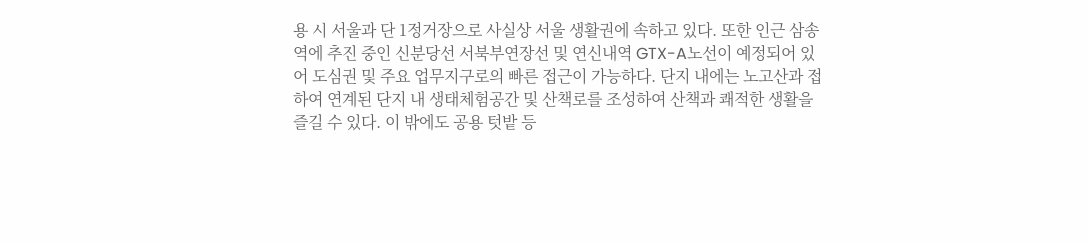용 시 서울과 단 1정거장으로 사실상 서울 생활권에 속하고 있다. 또한 인근 삼송역에 추진 중인 신분당선 서북부연장선 및 연신내역 GTX-A노선이 예정되어 있어 도심권 및 주요 업무지구로의 빠른 접근이 가능하다. 단지 내에는 노고산과 접하여 연계된 단지 내 생태체험공간 및 산책로를 조성하여 산책과 쾌적한 생활을 즐길 수 있다. 이 밖에도 공용 텃밭 등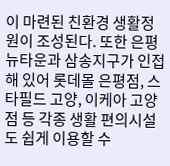이 마련된 친환경 생활정원이 조성된다. 또한 은평뉴타운과 삼송지구가 인접해 있어 롯데몰 은평점, 스타필드 고양, 이케아 고양점 등 각종 생활 편의시설도 쉽게 이용할 수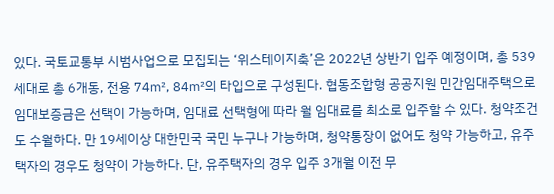있다. 국토교통부 시범사업으로 모집되는 ‘위스테이지축’은 2022년 상반기 입주 예정이며, 총 539세대로 총 6개동, 전용 74㎡, 84㎡의 타입으로 구성된다. 협동조합형 공공지원 민간임대주택으로 임대보증금은 선택이 가능하며, 임대료 선택형에 따라 월 임대료를 최소로 입주할 수 있다. 청약조건도 수월하다. 만 19세이상 대한민국 국민 누구나 가능하며, 청약통장이 없어도 청약 가능하고, 유주택자의 경우도 청약이 가능하다. 단, 유주택자의 경우 입주 3개월 이전 무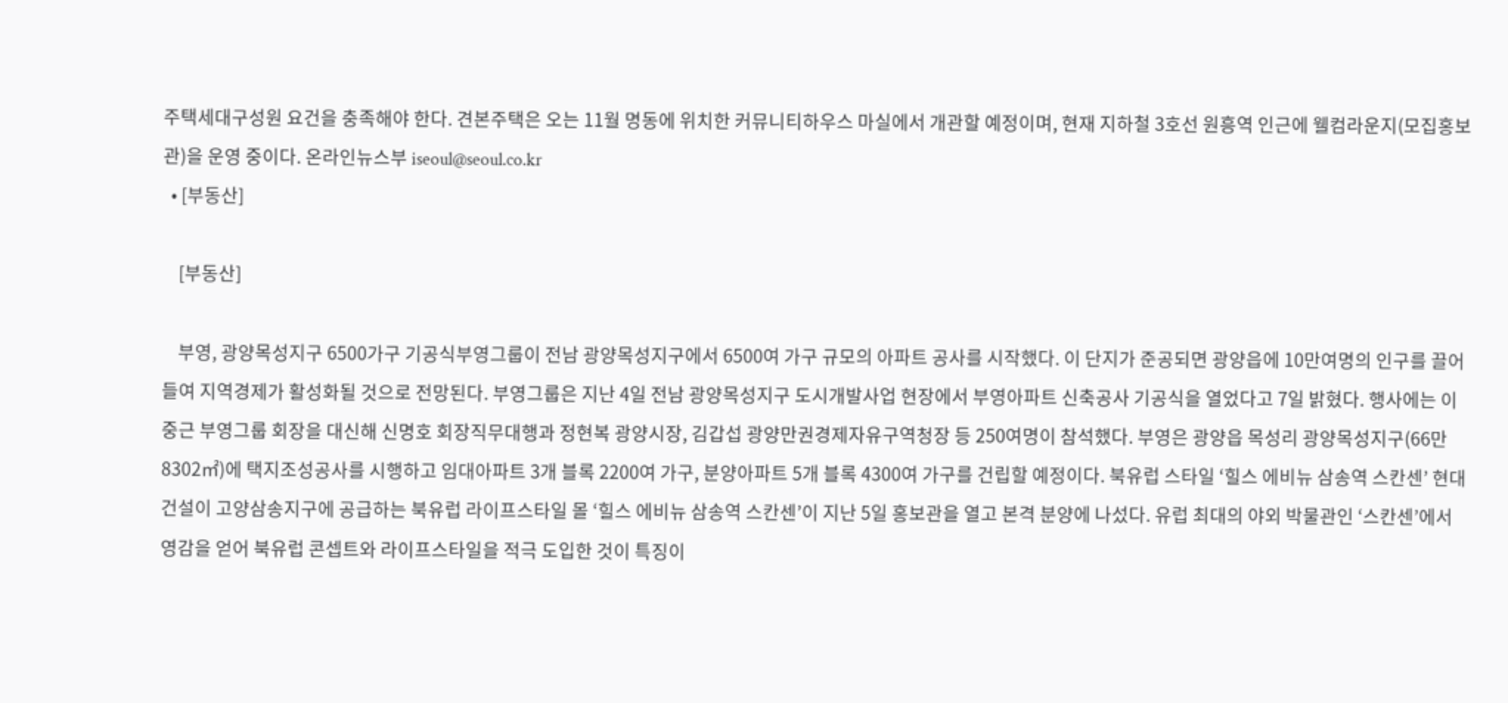주택세대구성원 요건을 충족해야 한다. 견본주택은 오는 11월 명동에 위치한 커뮤니티하우스 마실에서 개관할 예정이며, 현재 지하철 3호선 원흥역 인근에 웰컴라운지(모집홍보관)을 운영 중이다. 온라인뉴스부 iseoul@seoul.co.kr
  • [부동산]

    [부동산]

    부영, 광양목성지구 6500가구 기공식부영그룹이 전남 광양목성지구에서 6500여 가구 규모의 아파트 공사를 시작했다. 이 단지가 준공되면 광양읍에 10만여명의 인구를 끌어들여 지역경제가 활성화될 것으로 전망된다. 부영그룹은 지난 4일 전남 광양목성지구 도시개발사업 현장에서 부영아파트 신축공사 기공식을 열었다고 7일 밝혔다. 행사에는 이중근 부영그룹 회장을 대신해 신명호 회장직무대행과 정현복 광양시장, 김갑섭 광양만권경제자유구역청장 등 250여명이 참석했다. 부영은 광양읍 목성리 광양목성지구(66만 8302㎡)에 택지조성공사를 시행하고 임대아파트 3개 블록 2200여 가구, 분양아파트 5개 블록 4300여 가구를 건립할 예정이다. 북유럽 스타일 ‘힐스 에비뉴 삼송역 스칸센’ 현대건설이 고양삼송지구에 공급하는 북유럽 라이프스타일 몰 ‘힐스 에비뉴 삼송역 스칸센’이 지난 5일 홍보관을 열고 본격 분양에 나섰다. 유럽 최대의 야외 박물관인 ‘스칸센’에서 영감을 얻어 북유럽 콘셉트와 라이프스타일을 적극 도입한 것이 특징이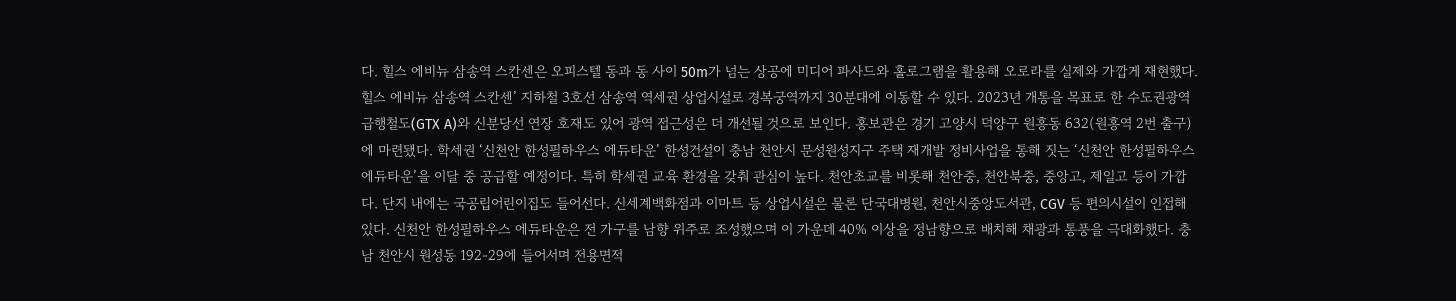다. 힐스 에비뉴 삼송역 스칸센은 오피스텔 동과 동 사이 50m가 넘는 상공에 미디어 파사드와 홀로그램을 활용해 오로라를 실제와 가깝게 재현했다. 힐스 에비뉴 삼송역 스칸센’ 지하철 3호선 삼송역 역세권 상업시설로 경복궁역까지 30분대에 이동할 수 있다. 2023년 개통을 목표로 한 수도권광역급행철도(GTX A)와 신분당선 연장 호재도 있어 광역 접근성은 더 개선될 것으로 보인다. 홍보관은 경기 고양시 덕양구 원흥동 632(원흥역 2번 출구)에 마련됐다. 학세권 ‘신천안 한성필하우스 에듀타운’ 한성건설이 충남 천안시 문성원성지구 주택 재개발 정비사업을 통해 짓는 ‘신천안 한성필하우스 에듀타운’을 이달 중 공급할 예정이다. 특히 학세권 교육 환경을 갖춰 관심이 높다. 천안초교를 비롯해 천안중, 천안북중, 중앙고, 제일고 등이 가깝다. 단지 내에는 국공립어린이집도 들어선다. 신세계백화점과 이마트 등 상업시설은 물론 단국대병원, 천안시중앙도서관, CGV 등 편의시설이 인접해 있다. 신천안 한성필하우스 에듀타운은 전 가구를 남향 위주로 조성했으며 이 가운데 40% 이상을 정남향으로 배치해 채광과 통풍을 극대화했다. 충남 천안시 원성동 192-29에 들어서며 전용면적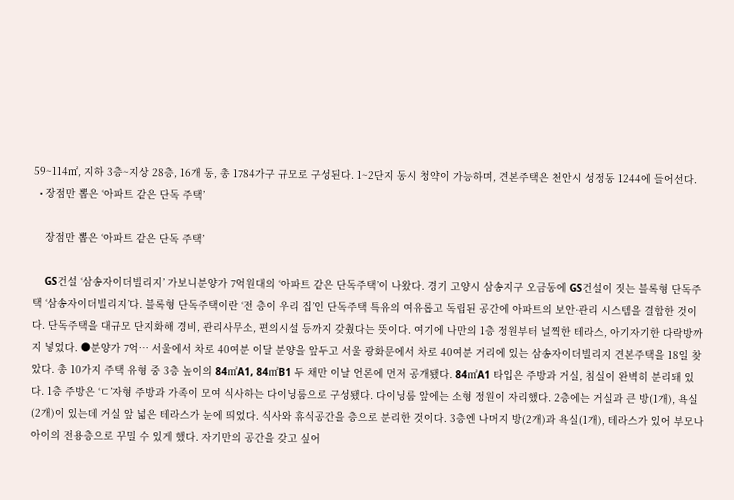59~114㎡, 지하 3층~지상 28층, 16개 동, 총 1784가구 규모로 구성된다. 1~2단지 동시 청약이 가능하며, 견본주택은 천안시 성정동 1244에 들어선다.
  • 장점만 뽑은 ‘아파트 같은 단독 주택’

    장점만 뽑은 ‘아파트 같은 단독 주택’

    GS건설 ‘삼송자이더빌리지’ 가보니분양가 7억원대의 ‘아파트 같은 단독주택’이 나왔다. 경기 고양시 삼송지구 오금동에 GS건설이 짓는 블록형 단독주택 ‘삼송자이더빌리지’다. 블록형 단독주택이란 ‘전 층이 우리 집’인 단독주택 특유의 여유롭고 독립된 공간에 아파트의 보안·관리 시스템을 결합한 것이다. 단독주택을 대규모 단지화해 경비, 관리사무소, 편의시설 등까지 갖췄다는 뜻이다. 여기에 나만의 1층 정원부터 널찍한 테라스, 아기자기한 다락방까지 넣었다. ●분양가 7억… 서울에서 차로 40여분 이달 분양을 앞두고 서울 광화문에서 차로 40여분 거리에 있는 삼송자이더빌리지 견본주택을 18일 찾았다. 총 10가지 주택 유형 중 3층 높이의 84㎡A1, 84㎡B1 두 채만 이날 언론에 먼저 공개됐다. 84㎡A1 타입은 주방과 거실, 침실이 완벽히 분리돼 있다. 1층 주방은 ‘ㄷ’자형 주방과 가족이 모여 식사하는 다이닝룸으로 구성됐다. 다이닝룸 앞에는 소형 정원이 자리했다. 2층에는 거실과 큰 방(1개), 욕실(2개)이 있는데 거실 앞 넓은 테라스가 눈에 띄었다. 식사와 휴식공간을 층으로 분리한 것이다. 3층엔 나머지 방(2개)과 욕실(1개), 테라스가 있어 부모나 아이의 전용층으로 꾸밀 수 있게 했다. 자기만의 공간을 갖고 싶어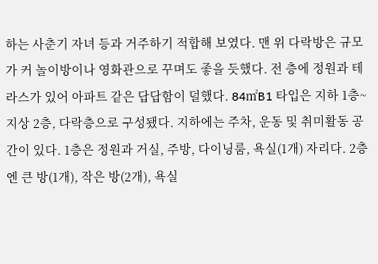하는 사춘기 자녀 등과 거주하기 적합해 보였다. 맨 위 다락방은 규모가 커 놀이방이나 영화관으로 꾸며도 좋을 듯했다. 전 층에 정원과 테라스가 있어 아파트 같은 답답함이 덜했다. 84㎡B1 타입은 지하 1층~지상 2층, 다락층으로 구성됐다. 지하에는 주차, 운동 및 취미활동 공간이 있다. 1층은 정원과 거실, 주방, 다이닝룸, 욕실(1개) 자리다. 2층엔 큰 방(1개), 작은 방(2개), 욕실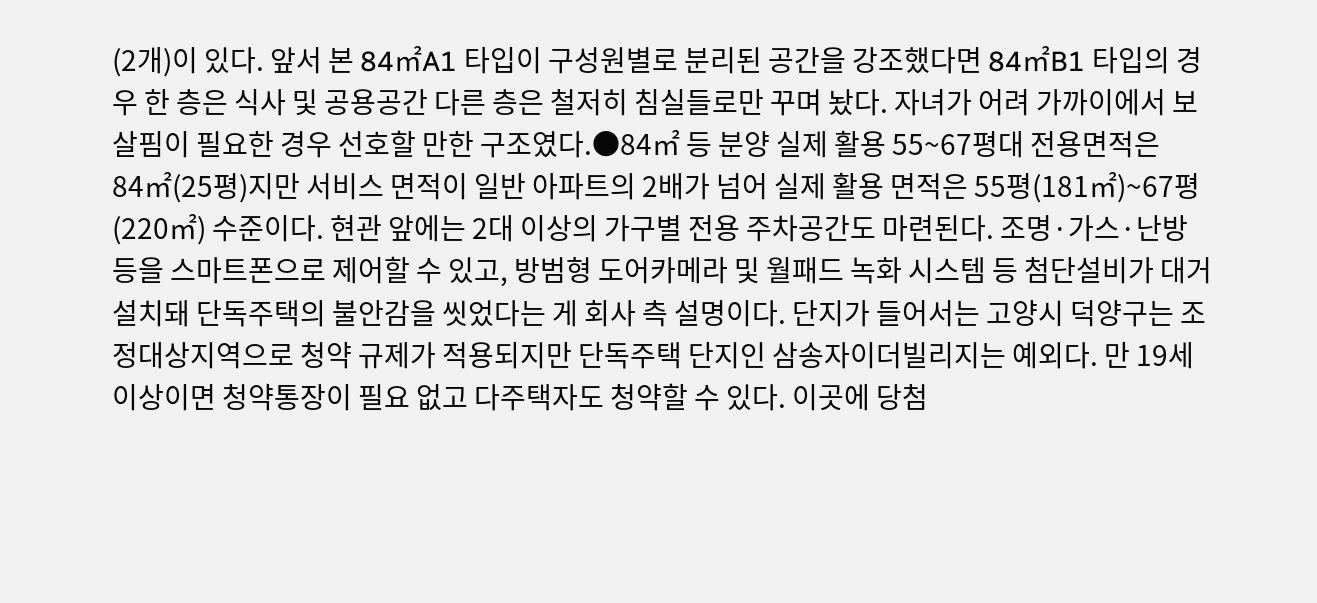(2개)이 있다. 앞서 본 84㎡A1 타입이 구성원별로 분리된 공간을 강조했다면 84㎡B1 타입의 경우 한 층은 식사 및 공용공간 다른 층은 철저히 침실들로만 꾸며 놨다. 자녀가 어려 가까이에서 보살핌이 필요한 경우 선호할 만한 구조였다.●84㎡ 등 분양 실제 활용 55~67평대 전용면적은 84㎡(25평)지만 서비스 면적이 일반 아파트의 2배가 넘어 실제 활용 면적은 55평(181㎡)~67평(220㎡) 수준이다. 현관 앞에는 2대 이상의 가구별 전용 주차공간도 마련된다. 조명·가스·난방 등을 스마트폰으로 제어할 수 있고, 방범형 도어카메라 및 월패드 녹화 시스템 등 첨단설비가 대거 설치돼 단독주택의 불안감을 씻었다는 게 회사 측 설명이다. 단지가 들어서는 고양시 덕양구는 조정대상지역으로 청약 규제가 적용되지만 단독주택 단지인 삼송자이더빌리지는 예외다. 만 19세 이상이면 청약통장이 필요 없고 다주택자도 청약할 수 있다. 이곳에 당첨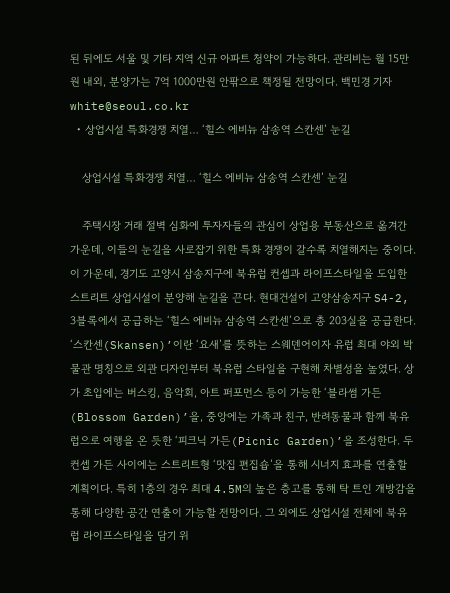된 뒤에도 서울 및 기타 지역 신규 아파트 청약이 가능하다. 관리비는 월 15만원 내외, 분양가는 7억 1000만원 안팎으로 책정될 전망이다. 백민경 기자 white@seoul.co.kr
  • 상업시설 특화경쟁 치열… ‘힐스 에비뉴 삼송역 스칸센’ 눈길

    상업시설 특화경쟁 치열… ‘힐스 에비뉴 삼송역 스칸센’ 눈길

    주택시장 거래 절벽 심화에 투자자들의 관심이 상업용 부동산으로 옮겨간 가운데, 이들의 눈길을 사로잡기 위한 특화 경쟁이 갈수록 치열해지는 중이다. 이 가운데, 경기도 고양시 삼송지구에 북유럽 컨셉과 라이프스타일을 도입한 스트리트 상업시설이 분양해 눈길을 끈다. 현대건설이 고양삼송지구 S4-2, 3블록에서 공급하는 ‘힐스 에비뉴 삼송역 스칸센’으로 총 203실을 공급한다. ‘스칸센(Skansen)’이란 ‘요새’를 뜻하는 스웨덴어이자 유럽 최대 야외 박물관 명칭으로 외관 디자인부터 북유럽 스타일을 구현해 차별성을 높였다. 상가 초입에는 버스킹, 음악회, 아트 퍼포먼스 등이 가능한 ‘블라썸 가든(Blossom Garden)’을, 중앙에는 가족과 친구, 반려동물과 함께 북유럽으로 여행을 온 듯한 ‘피크닉 가든(Picnic Garden)’을 조성한다. 두 컨셉 가든 사이에는 스트리트형 ‘맛집 편집숍’을 통해 시너지 효과를 연출할 계획이다. 특히 1층의 경우 최대 4.5M의 높은 층고를 통해 탁 트인 개방감을 통해 다양한 공간 연출이 가능할 전망이다. 그 외에도 상업시설 전체에 북유럽 라이프스타일을 담기 위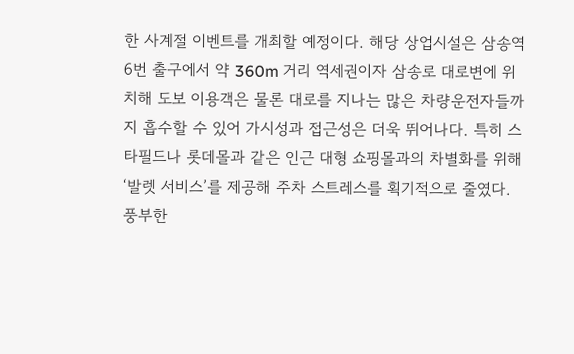한 사계절 이벤트를 개최할 예정이다. 해당 상업시설은 삼송역 6번 출구에서 약 360m 거리 역세권이자 삼송로 대로변에 위치해 도보 이용객은 물론 대로를 지나는 많은 차량운전자들까지 흡수할 수 있어 가시성과 접근성은 더욱 뛰어나다. 특히 스타필드나 롯데몰과 같은 인근 대형 쇼핑몰과의 차별화를 위해 ‘발렛 서비스’를 제공해 주차 스트레스를 획기적으로 줄였다. 풍부한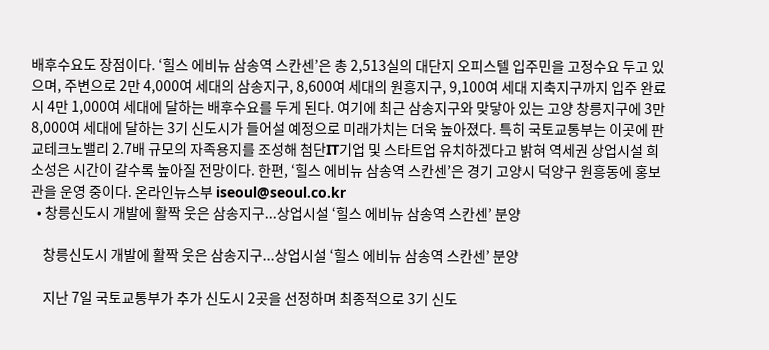배후수요도 장점이다. ‘힐스 에비뉴 삼송역 스칸센’은 총 2,513실의 대단지 오피스텔 입주민을 고정수요 두고 있으며, 주변으로 2만 4,000여 세대의 삼송지구, 8,600여 세대의 원흥지구, 9,100여 세대 지축지구까지 입주 완료 시 4만 1,000여 세대에 달하는 배후수요를 두게 된다. 여기에 최근 삼송지구와 맞닿아 있는 고양 창릉지구에 3만 8,000여 세대에 달하는 3기 신도시가 들어설 예정으로 미래가치는 더욱 높아졌다. 특히 국토교통부는 이곳에 판교테크노밸리 2.7배 규모의 자족용지를 조성해 첨단IT기업 및 스타트업 유치하겠다고 밝혀 역세권 상업시설 희소성은 시간이 갈수록 높아질 전망이다. 한편, ‘힐스 에비뉴 삼송역 스칸센’은 경기 고양시 덕양구 원흥동에 홍보관을 운영 중이다. 온라인뉴스부 iseoul@seoul.co.kr
  • 창릉신도시 개발에 활짝 웃은 삼송지구...상업시설 ‘힐스 에비뉴 삼송역 스칸센’ 분양

    창릉신도시 개발에 활짝 웃은 삼송지구...상업시설 ‘힐스 에비뉴 삼송역 스칸센’ 분양

    지난 7일 국토교통부가 추가 신도시 2곳을 선정하며 최종적으로 3기 신도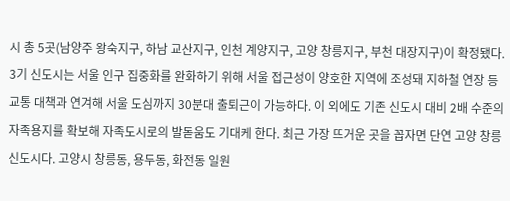시 총 5곳(남양주 왕숙지구, 하남 교산지구, 인천 계양지구, 고양 창릉지구, 부천 대장지구)이 확정됐다. 3기 신도시는 서울 인구 집중화를 완화하기 위해 서울 접근성이 양호한 지역에 조성돼 지하철 연장 등 교통 대책과 연겨해 서울 도심까지 30분대 출퇴근이 가능하다. 이 외에도 기존 신도시 대비 2배 수준의 자족용지를 확보해 자족도시로의 발돋움도 기대케 한다. 최근 가장 뜨거운 곳을 꼽자면 단연 고양 창릉신도시다. 고양시 창릉동, 용두동, 화전동 일원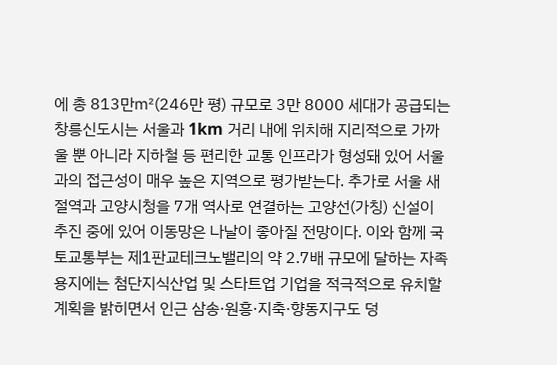에 총 813만㎡(246만 평) 규모로 3만 8000 세대가 공급되는 창릉신도시는 서울과 1km 거리 내에 위치해 지리적으로 가까울 뿐 아니라 지하철 등 편리한 교통 인프라가 형성돼 있어 서울과의 접근성이 매우 높은 지역으로 평가받는다. 추가로 서울 새절역과 고양시청을 7개 역사로 연결하는 고양선(가칭) 신설이 추진 중에 있어 이동망은 나날이 좋아질 전망이다. 이와 함께 국토교통부는 제1판교테크노밸리의 약 2.7배 규모에 달하는 자족용지에는 첨단지식산업 및 스타트업 기업을 적극적으로 유치할 계획을 밝히면서 인근 삼송·원흥·지축·향동지구도 덩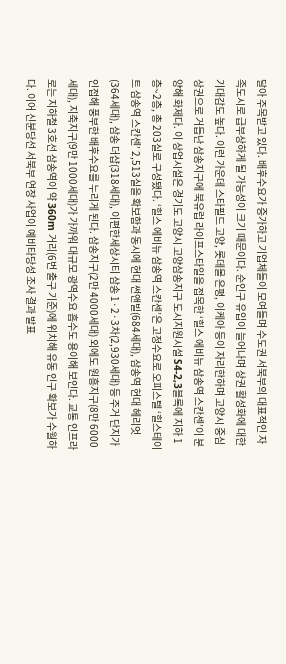달아 주목받고 있다. 배후수요가 증가하고 기업체들이 모여들며 수도권 서북부의 대표적인 자족도시로 급부상하게 될 가능성이 크기 때문이다. 순인구 유입이 늘어나며 상권 활성화에 대한 기대감도 높다. 이런 가운데 스타필드 고양, 롯데몰 은평, 이케아 등이 자리한하며 고양시 중심 상권으로 거듭난 삼송지구에 북유럽 라이프스타일을 접목한 ‘힐스 에비뉴 삼송역 스칸센’이 분양해 화제다. 이 상업시설은 경기도 고양시 고양삼송지구 도시지원시설 S4-2,3블록에 지하 1층~2층, 총 203실로 구성됐다. ‘힐스 에비뉴 삼송역 스칸센’은 고정수요로 오피스텔 ‘힐스테이트 삼송역 스칸센’ 2,513실을 확보함과 동시에 현대 썬앤빌(684세대), 삼송역 현대 헤리엇(364세대), 삼송 더샵(318세대), 이편한세상시티 삼송 1·2·3차(2,930세대) 등 주거 단지가 인접해 풍부한 배후수요를 누리게 된다. 삼송지구(2만 4000세대) 외에도 원흥지구(8만 6000세대), 지축지구(9만 1000세대)가 가까워 대규모 광역수요 흡수도 용이해 보인다. 교통 인프라로는 지하철 3호선 삼송역이 약 360m 거리(6번 출구 기준)에 위치해 유동 인구 확보가 수월하다. 이어 신분당선 서북부 연장 사업이 예비타당성 조사 결과 발표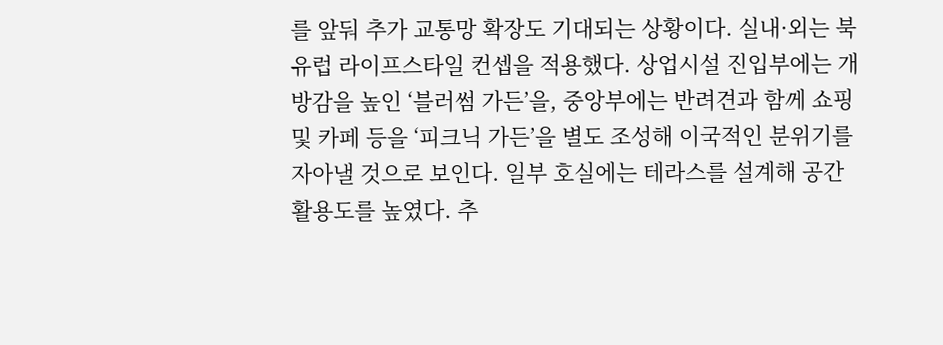를 앞둬 추가 교통망 확장도 기대되는 상황이다. 실내·외는 북유럽 라이프스타일 컨셉을 적용했다. 상업시설 진입부에는 개방감을 높인 ‘블러썸 가든’을, 중앙부에는 반려견과 함께 쇼핑 및 카페 등을 ‘피크닉 가든’을 별도 조성해 이국적인 분위기를 자아낼 것으로 보인다. 일부 호실에는 테라스를 설계해 공간 활용도를 높였다. 추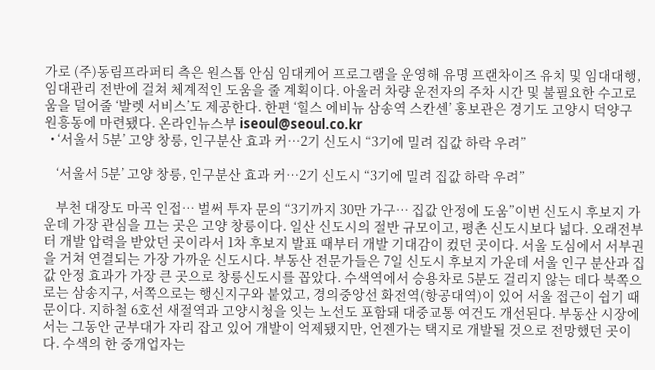가로 (주)동림프라퍼티 측은 원스톱 안심 임대케어 프로그램을 운영해 유명 프랜차이즈 유치 및 임대대행, 임대관리 전반에 걸쳐 체계적인 도움을 줄 계획이다. 아울러 차량 운전자의 주차 시간 및 불필요한 수고로움을 덜어줄 ‘발렛 서비스’도 제공한다. 한편 ‘힐스 에비뉴 삼송역 스칸센’ 홍보관은 경기도 고양시 덕양구 원흥동에 마련됐다. 온라인뉴스부 iseoul@seoul.co.kr
  • ‘서울서 5분’ 고양 창릉, 인구분산 효과 커…2기 신도시 “3기에 밀려 집값 하락 우려”

    ‘서울서 5분’ 고양 창릉, 인구분산 효과 커…2기 신도시 “3기에 밀려 집값 하락 우려”

    부천 대장도 마곡 인접… 벌써 투자 문의 “3기까지 30만 가구… 집값 안정에 도움”이번 신도시 후보지 가운데 가장 관심을 끄는 곳은 고양 창릉이다. 일산 신도시의 절반 규모이고, 평촌 신도시보다 넓다. 오래전부터 개발 압력을 받았던 곳이라서 1차 후보지 발표 때부터 개발 기대감이 컸던 곳이다. 서울 도심에서 서부권을 거쳐 연결되는 가장 가까운 신도시다. 부동산 전문가들은 7일 신도시 후보지 가운데 서울 인구 분산과 집값 안정 효과가 가장 큰 곳으로 창릉신도시를 꼽았다. 수색역에서 승용차로 5분도 걸리지 않는 데다 북쪽으로는 삼송지구, 서쪽으로는 행신지구와 붙었고, 경의중앙선 화전역(항공대역)이 있어 서울 접근이 쉽기 때문이다. 지하철 6호선 새절역과 고양시청을 잇는 노선도 포함돼 대중교통 여건도 개선된다. 부동산 시장에서는 그동안 군부대가 자리 잡고 있어 개발이 억제됐지만, 언젠가는 택지로 개발될 것으로 전망했던 곳이다. 수색의 한 중개업자는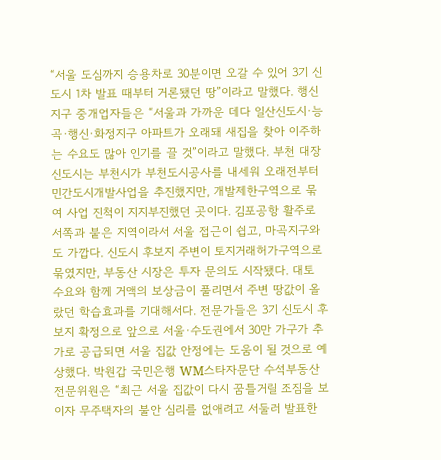“서울 도심까지 승용차로 30분이면 오갈 수 있어 3기 신도시 1차 발표 때부터 거론됐던 땅”이라고 말했다. 행신지구 중개업자들은 “서울과 가까운 데다 일산신도시·능곡·행신·화정지구 아파트가 오래돼 새집을 찾아 이주하는 수요도 많아 인기를 끌 것”이라고 말했다. 부천 대장 신도시는 부천시가 부천도시공사를 내세워 오래전부터 민간도시개발사업을 추진했지만, 개발제한구역으로 묶여 사업 진척이 지지부진했던 곳이다. 김포공항 활주로 서쪽과 붙은 지역이라서 서울 접근이 쉽고, 마곡지구와도 가깝다. 신도시 후보지 주변이 토지거래허가구역으로 묶였지만, 부동산 시장은 투자 문의도 시작됐다. 대토 수요와 함께 거액의 보상금이 풀리면서 주변 땅값이 올랐던 학습효과를 기대해서다. 전문가들은 3기 신도시 후보지 확정으로 앞으로 서울·수도권에서 30만 가구가 추가로 공급되면 서울 집값 안정에는 도움이 될 것으로 예상했다. 박원갑 국민은행 WM스타자문단 수석부동산전문위원은 “최근 서울 집값이 다시 꿈틀거릴 조짐을 보이자 무주택자의 불안 심리를 없애려고 서둘러 발표한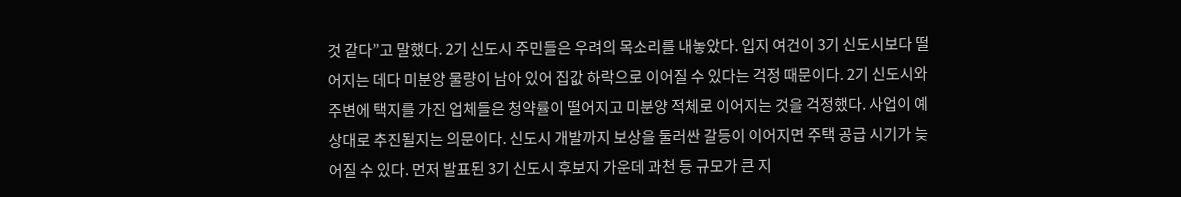것 같다”고 말했다. 2기 신도시 주민들은 우려의 목소리를 내놓았다. 입지 여건이 3기 신도시보다 떨어지는 데다 미분양 물량이 남아 있어 집값 하락으로 이어질 수 있다는 걱정 때문이다. 2기 신도시와 주변에 택지를 가진 업체들은 청약률이 떨어지고 미분양 적체로 이어지는 것을 걱정했다. 사업이 예상대로 추진될지는 의문이다. 신도시 개발까지 보상을 둘러싼 갈등이 이어지면 주택 공급 시기가 늦어질 수 있다. 먼저 발표된 3기 신도시 후보지 가운데 과천 등 규모가 큰 지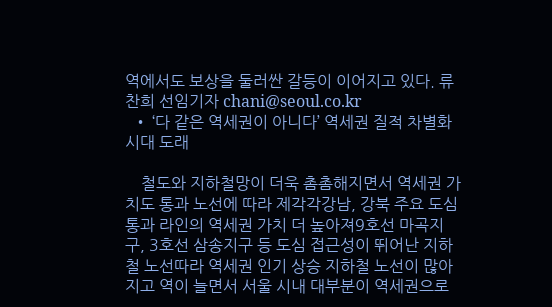역에서도 보상을 둘러싼 갈등이 이어지고 있다. 류찬희 선임기자 chani@seoul.co.kr
  • ‘다 같은 역세권이 아니다’ 역세권 질적 차별화 시대 도래

    철도와 지하철망이 더욱 촘촘해지면서 역세권 가치도 통과 노선에 따라 제각각강남, 강북 주요 도심 통과 라인의 역세권 가치 더 높아져9호선 마곡지구, 3호선 삼송지구 등 도심 접근성이 뛰어난 지하철 노선따라 역세권 인기 상승 지하철 노선이 많아지고 역이 늘면서 서울 시내 대부분이 역세권으로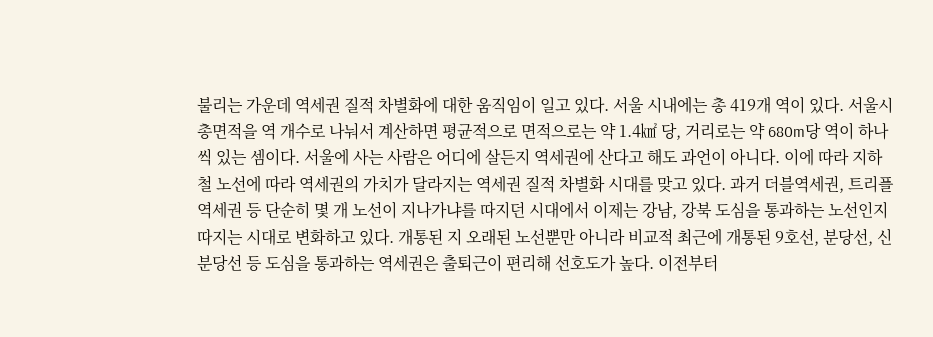불리는 가운데 역세권 질적 차별화에 대한 움직임이 일고 있다. 서울 시내에는 총 419개 역이 있다. 서울시 총면적을 역 개수로 나눠서 계산하면 평균적으로 면적으로는 약 1.4㎢ 당, 거리로는 약 680m당 역이 하나씩 있는 셈이다. 서울에 사는 사람은 어디에 살든지 역세권에 산다고 해도 과언이 아니다. 이에 따라 지하철 노선에 따라 역세권의 가치가 달라지는 역세권 질적 차별화 시대를 맞고 있다. 과거 더블역세권, 트리플역세권 등 단순히 몇 개 노선이 지나가냐를 따지던 시대에서 이제는 강남, 강북 도심을 통과하는 노선인지 따지는 시대로 변화하고 있다. 개통된 지 오래된 노선뿐만 아니라 비교적 최근에 개통된 9호선, 분당선, 신분당선 등 도심을 통과하는 역세권은 출퇴근이 편리해 선호도가 높다. 이전부터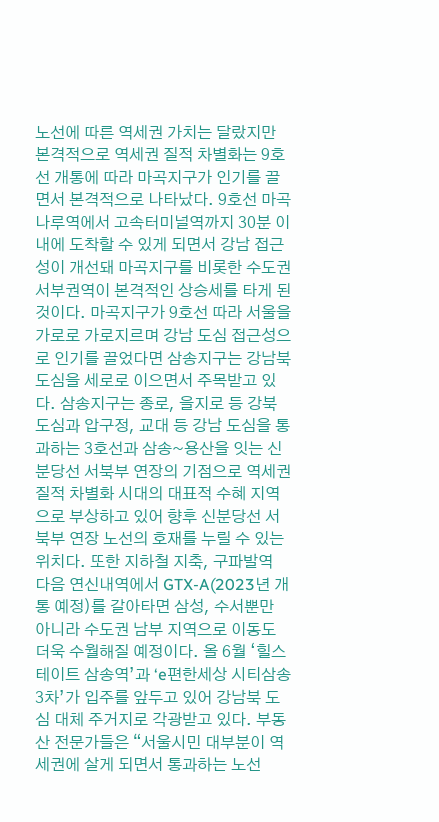노선에 따른 역세권 가치는 달랐지만 본격적으로 역세권 질적 차별화는 9호선 개통에 따라 마곡지구가 인기를 끌면서 본격적으로 나타났다. 9호선 마곡나루역에서 고속터미널역까지 30분 이내에 도착할 수 있게 되면서 강남 접근성이 개선돼 마곡지구를 비롯한 수도권 서부권역이 본격적인 상승세를 타게 된 것이다. 마곡지구가 9호선 따라 서울을 가로로 가로지르며 강남 도심 접근성으로 인기를 끌었다면 삼송지구는 강남북 도심을 세로로 이으면서 주목받고 있다. 삼송지구는 종로, 을지로 등 강북 도심과 압구정, 교대 등 강남 도심을 통과하는 3호선과 삼송~용산을 잇는 신분당선 서북부 연장의 기점으로 역세권 질적 차별화 시대의 대표적 수혜 지역으로 부상하고 있어 향후 신분당선 서북부 연장 노선의 호재를 누릴 수 있는 위치다. 또한 지하철 지축, 구파발역 다음 연신내역에서 GTX-A(2023년 개통 예정)를 갈아타면 삼성, 수서뿐만 아니라 수도권 남부 지역으로 이동도 더욱 수월해질 예정이다. 올 6월 ‘힐스테이트 삼송역’과 ‘e편한세상 시티삼송3차’가 입주를 앞두고 있어 강남북 도심 대체 주거지로 각광받고 있다. 부동산 전문가들은 “서울시민 대부분이 역세권에 살게 되면서 통과하는 노선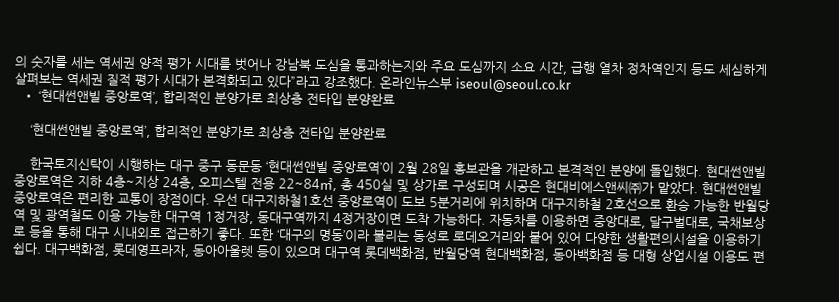의 숫자를 세는 역세권 양적 평가 시대를 벗어나 강남북 도심을 통과하는지와 주요 도심까지 소요 시간, 급행 열차 정차역인지 등도 세심하게 살펴보는 역세권 질적 평가 시대가 본격화되고 있다”라고 강조했다. 온라인뉴스부 iseoul@seoul.co.kr
  • ‘현대썬앤빌 중앙로역’, 합리적인 분양가로 최상층 전타입 분양완료

    ‘현대썬앤빌 중앙로역’, 합리적인 분양가로 최상층 전타입 분양완료

    한국토지신탁이 시행하는 대구 중구 동문동 ‘현대썬앤빌 중앙로역’이 2월 28일 홍보관을 개관하고 본격적인 분양에 돌입했다. 현대썬앤빌 중앙로역은 지하 4층~지상 24층, 오피스텔 전용 22~84㎡, 총 450실 및 상가로 구성되며 시공은 현대비에스앤씨㈜가 맡았다. 현대썬앤빌 중앙로역은 편리한 교통이 장점이다. 우선 대구지하철1호선 중앙로역이 도보 5분거리에 위치하며 대구지하철 2호선으로 환승 가능한 반월당역 및 광역철도 이용 가능한 대구역 1정거장, 동대구역까지 4정거장이면 도착 가능하다. 자동차를 이용하면 중앙대로, 달구벌대로, 국채보상로 등을 통해 대구 시내외로 접근하기 좋다. 또한 ‘대구의 명동’이라 불리는 동성로 로데오거리와 붙어 있어 다양한 생활편의시설을 이용하기 쉽다. 대구백화점, 롯데영프라자, 동아아울렛 등이 있으며 대구역 롯데백화점, 반월당역 현대백화점, 동아백화점 등 대형 상업시설 이용도 편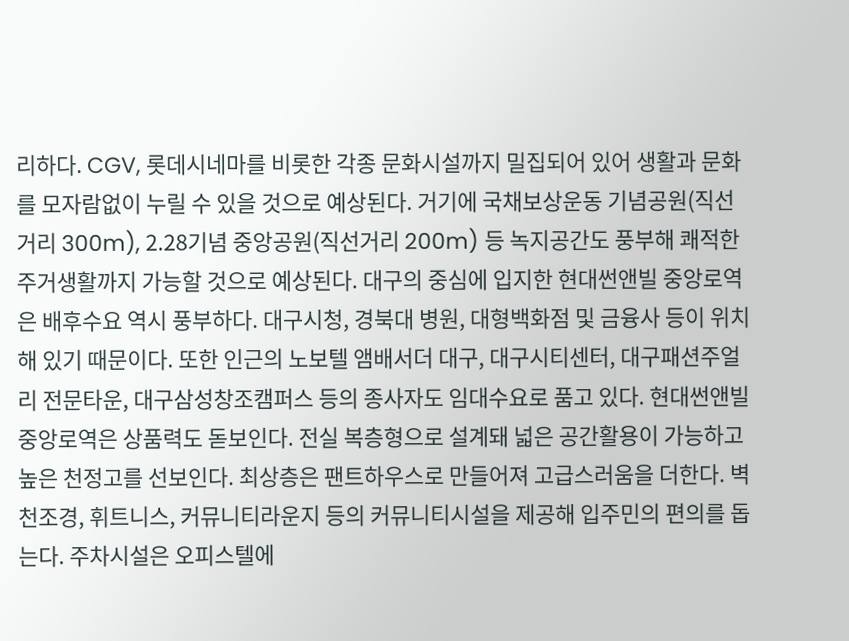리하다. CGV, 롯데시네마를 비롯한 각종 문화시설까지 밀집되어 있어 생활과 문화를 모자람없이 누릴 수 있을 것으로 예상된다. 거기에 국채보상운동 기념공원(직선거리 300m), 2.28기념 중앙공원(직선거리 200m) 등 녹지공간도 풍부해 쾌적한 주거생활까지 가능할 것으로 예상된다. 대구의 중심에 입지한 현대썬앤빌 중앙로역은 배후수요 역시 풍부하다. 대구시청, 경북대 병원, 대형백화점 및 금융사 등이 위치해 있기 때문이다. 또한 인근의 노보텔 앰배서더 대구, 대구시티센터, 대구패션주얼리 전문타운, 대구삼성창조캠퍼스 등의 종사자도 임대수요로 품고 있다. 현대썬앤빌 중앙로역은 상품력도 돋보인다. 전실 복층형으로 설계돼 넓은 공간활용이 가능하고 높은 천정고를 선보인다. 최상층은 팬트하우스로 만들어져 고급스러움을 더한다. 벽천조경, 휘트니스, 커뮤니티라운지 등의 커뮤니티시설을 제공해 입주민의 편의를 돕는다. 주차시설은 오피스텔에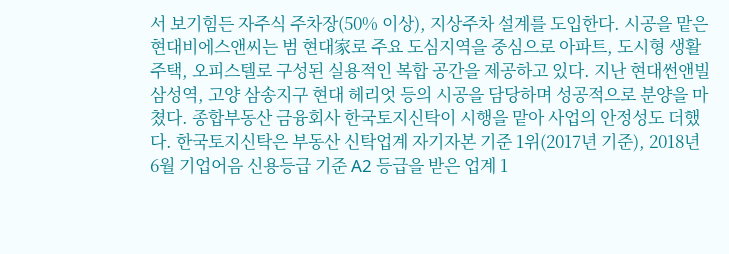서 보기힘든 자주식 주차장(50% 이상), 지상주차 설계를 도입한다. 시공을 맡은 현대비에스앤씨는 범 현대家로 주요 도심지역을 중심으로 아파트, 도시형 생활주택, 오피스텔로 구성된 실용적인 복합 공간을 제공하고 있다. 지난 현대썬앤빌 삼성역, 고양 삼송지구 현대 헤리엇 등의 시공을 담당하며 성공적으로 분양을 마쳤다. 종합부동산 금융회사 한국토지신탁이 시행을 맡아 사업의 안정성도 더했다. 한국토지신탁은 부동산 신탁업계 자기자본 기준 1위(2017년 기준), 2018년 6월 기업어음 신용등급 기준 A2 등급을 받은 업계 1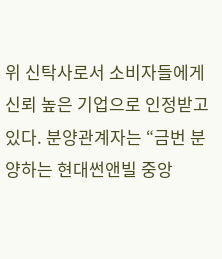위 신탁사로서 소비자들에게 신뢰 높은 기업으로 인정받고 있다. 분양관계자는 “금번 분양하는 현대썬앤빌 중앙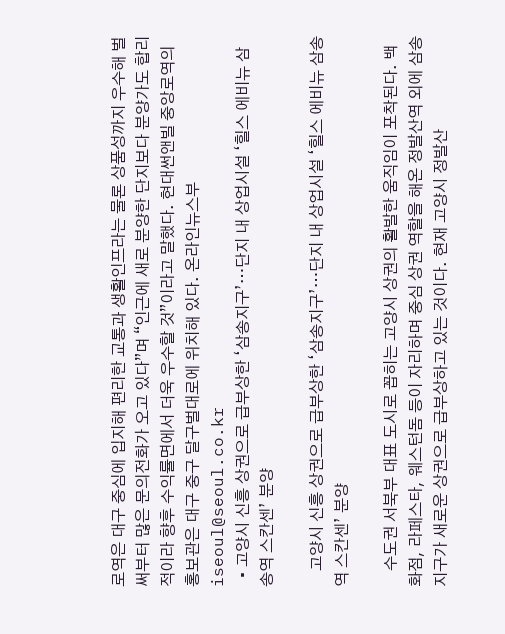로역은 대구 중심에 입지해 편리한 교통과 생활인프라는 물론 상품성까지 우수해 벌써부터 많은 문의전화가 오고 있다”며 “인근에 새로 분양한 단지보다 분양가도 합리적이라 향후 수익률면에서 더욱 우수할 것”이라고 말했다. 현대썬앤빌 중앙로역의 홍보관은 대구 중구 달구벌대로에 위치해 있다. 온라인뉴스부 iseoul@seoul.co.kr
  • 고양시 신흥 상권으로 급부상한 ‘삼송지구’…단지 내 상업시설 ‘힐스 에비뉴 삼송역 스칸센’ 분양

    고양시 신흥 상권으로 급부상한 ‘삼송지구’…단지 내 상업시설 ‘힐스 에비뉴 삼송역 스칸센’ 분양

    수도권 서북부 대표 도시로 꼽히는 고양시 상권의 활발한 움직임이 포착된다. 백화점, 라페스타, 웨스턴돔 등이 자리하며 중심 상권 역할을 해온 정발산역 외에 삼송지구가 새로운 상권으로 급부상하고 있는 것이다. 현재 고양시 정발산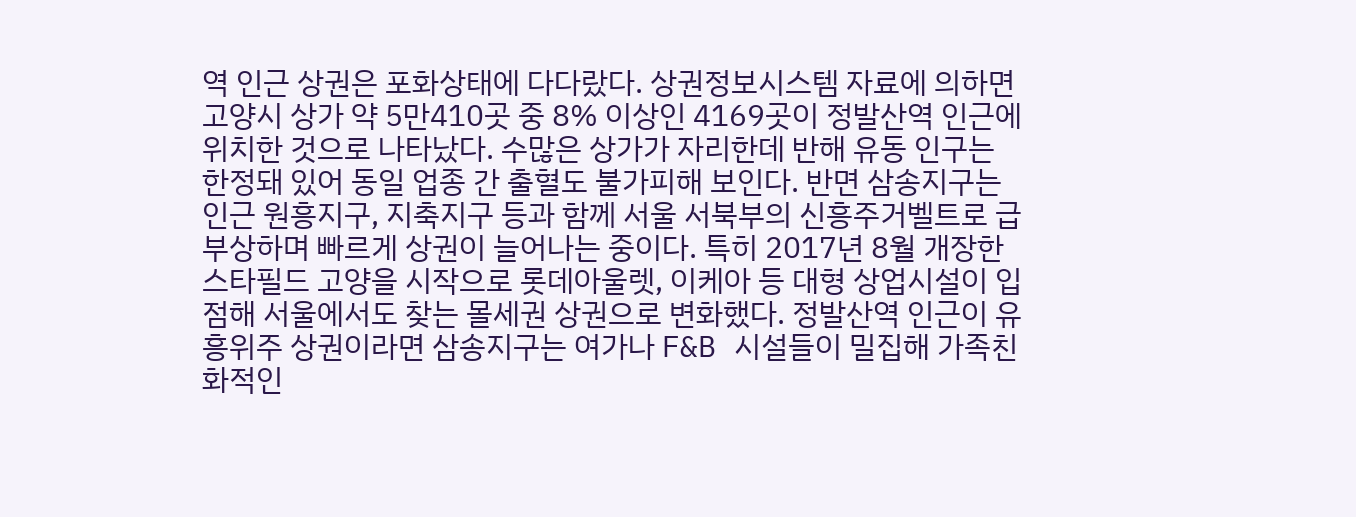역 인근 상권은 포화상태에 다다랐다. 상권정보시스템 자료에 의하면 고양시 상가 약 5만410곳 중 8% 이상인 4169곳이 정발산역 인근에 위치한 것으로 나타났다. 수많은 상가가 자리한데 반해 유동 인구는 한정돼 있어 동일 업종 간 출혈도 불가피해 보인다. 반면 삼송지구는 인근 원흥지구, 지축지구 등과 함께 서울 서북부의 신흥주거벨트로 급부상하며 빠르게 상권이 늘어나는 중이다. 특히 2017년 8월 개장한 스타필드 고양을 시작으로 롯데아울렛, 이케아 등 대형 상업시설이 입점해 서울에서도 찾는 몰세권 상권으로 변화했다. 정발산역 인근이 유흥위주 상권이라면 삼송지구는 여가나 F&B 시설들이 밀집해 가족친화적인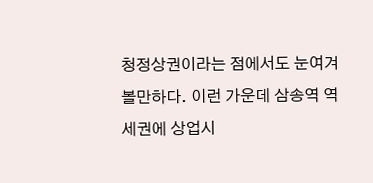청정상권이라는 점에서도 눈여겨 볼만하다. 이런 가운데 삼송역 역세권에 상업시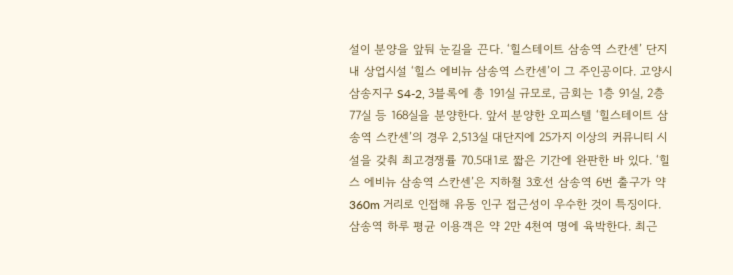설이 분양을 앞둬 눈길을 끈다. ‘힐스테이트 삼송역 스칸센’ 단지 내 상업시설 ‘힐스 에비뉴 삼송역 스칸센’이 그 주인공이다. 고양시 삼송지구 S4-2, 3블록에 총 191실 규모로, 금회는 1층 91실, 2층 77실 등 168실을 분양한다. 앞서 분양한 오피스텔 ‘힐스테이트 삼송역 스칸센’의 경우 2,513실 대단지에 25가지 이상의 커뮤니티 시설을 갖춰 최고경쟁률 70.5대1로 짧은 기간에 완판한 바 있다. ‘힐스 에비뉴 삼송역 스칸센’은 지하철 3호선 삼송역 6번 출구가 약 360m 거리로 인접해 유동 인구 접근성이 우수한 것이 특징이다. 삼송역 하루 평균 이용객은 약 2만 4천여 명에 육박한다. 최근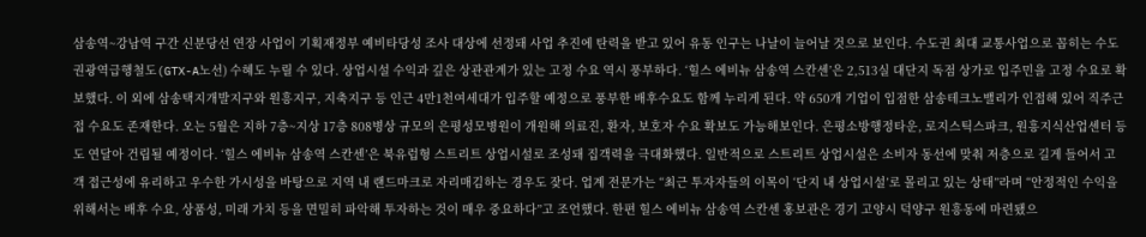삼송역~강남역 구간 신분당선 연장 사업이 기획재정부 예비타당성 조사 대상에 선정돼 사업 추진에 탄력을 받고 있어 유동 인구는 나날이 늘어날 것으로 보인다. 수도권 최대 교통사업으로 꼽히는 수도권광역급행철도(GTX-A노선) 수혜도 누릴 수 있다. 상업시설 수익과 깊은 상관관계가 있는 고정 수요 역시 풍부하다. ‘힐스 에비뉴 삼송역 스칸센’은 2,513실 대단지 독점 상가로 입주민을 고정 수요로 확보했다. 이 외에 삼송택지개발지구와 원흥지구, 지축지구 등 인근 4만1천여세대가 입주할 예정으로 풍부한 배후수요도 함께 누리게 된다. 약 650개 기업이 입점한 삼송테크노밸리가 인접해 있어 직주근접 수요도 존재한다. 오는 5월은 지하 7층~지상 17층 808병상 규모의 은평성모병원이 개원해 의료진, 환자, 보호자 수요 확보도 가능해보인다. 은평소방행정타운, 로지스틱스파크, 원흥지식산업센터 등도 연달아 건립될 예정이다. ‘힐스 에비뉴 삼송역 스칸센’은 북유럽형 스트리트 상업시설로 조성돼 집객력을 극대화했다. 일반적으로 스트리트 상업시설은 소비자 동선에 맞춰 저층으로 길게 들어서 고객 접근성에 유리하고 우수한 가시성을 바탕으로 지역 내 랜드마크로 자리매김하는 경우도 잦다. 업계 전문가는 “최근 투자자들의 이목이 ‘단지 내 상업시설’로 몰리고 있는 상태”라며 “안정적인 수익을 위해서는 배후 수요, 상품성, 미래 가치 등을 면밀히 파악해 투자하는 것이 매우 중요하다”고 조언했다. 한편 힐스 에비뉴 삼송역 스칸센 홍보관은 경기 고양시 덕양구 원흥동에 마련됐으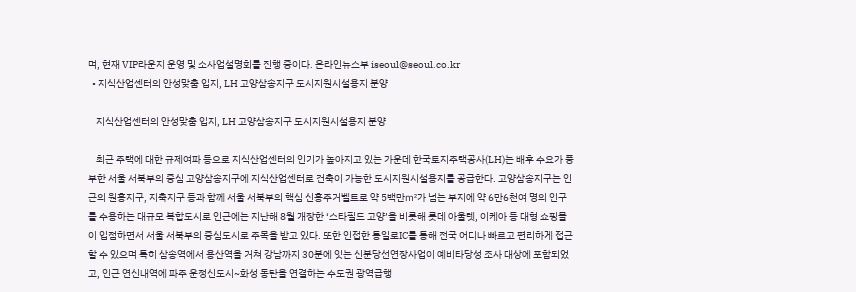며, 현재 VIP라운지 운영 및 소사업설명회를 진행 중이다. 온라인뉴스부 iseoul@seoul.co.kr
  • 지식산업센터의 안성맞춤 입지, LH 고양삼송지구 도시지원시설용지 분양

    지식산업센터의 안성맞춤 입지, LH 고양삼송지구 도시지원시설용지 분양

    최근 주택에 대한 규제여파 등으로 지식산업센터의 인기가 높아지고 있는 가운데 한국토지주택공사(LH)는 배후 수요가 풍부한 서울 서북부의 중심 고양삼송지구에 지식산업센터로 건축이 가능한 도시지원시설용지를 공급한다. 고양삼송지구는 인근의 원흥지구, 지축지구 등과 함께 서울 서북부의 핵심 신흥주거벨트로 약 5백만㎡가 넘는 부지에 약 6만6천여 명의 인구를 수용하는 대규모 복합도시로 인근에는 지난해 8월 개장한 ‘스타필드 고양’을 비롯해 롯데 아울렛, 이케아 등 대형 쇼핑몰이 입점하면서 서울 서북부의 중심도시로 주목을 받고 있다. 또한 인접한 통일로IC를 통해 전국 어디나 빠르고 편리하게 접근할 수 있으며 특히 삼송역에서 용산역을 거쳐 강남까지 30분에 잇는 신분당선연장사업이 예비타당성 조사 대상에 포함되었고, 인근 연신내역에 파주 운정신도시~화성 동탄을 연결하는 수도권 광역급행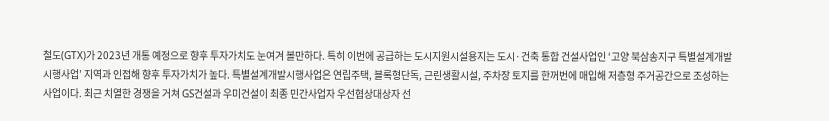철도(GTX)가 2023년 개통 예정으로 향후 투자가치도 눈여겨 볼만하다. 특히 이번에 공급하는 도시지원시설용지는 도시·건축 통합 건설사업인 ‘고양 북삼송지구 특별설계개발시행사업’ 지역과 인접해 향후 투자가치가 높다. 특별설계개발시행사업은 연립주택, 블록형단독, 근린생활시설, 주차장 토지를 한꺼번에 매입해 저층형 주거공간으로 조성하는 사업이다. 최근 치열한 경쟁을 거쳐 GS건설과 우미건설이 최종 민간사업자 우선협상대상자 선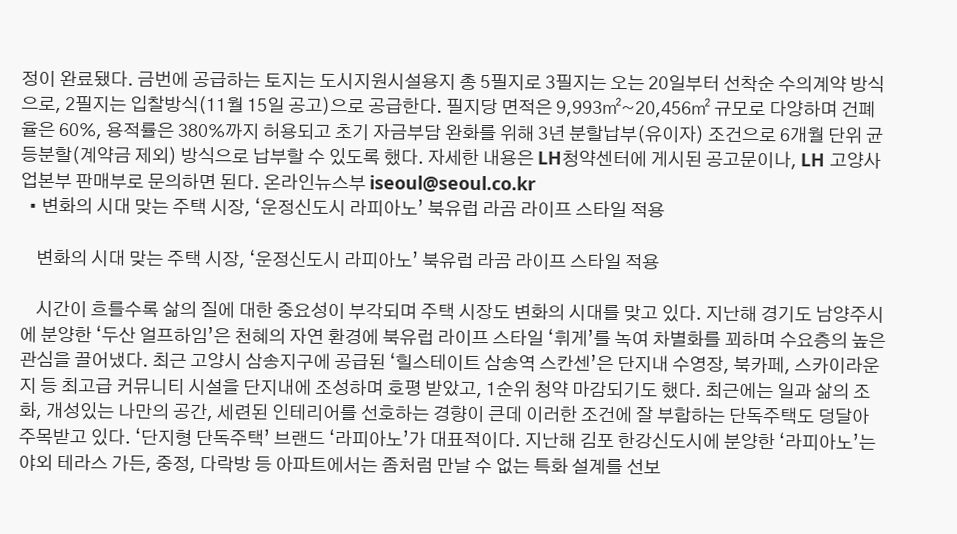정이 완료됐다. 금번에 공급하는 토지는 도시지원시설용지 총 5필지로 3필지는 오는 20일부터 선착순 수의계약 방식으로, 2필지는 입찰방식(11월 15일 공고)으로 공급한다. 필지당 면적은 9,993㎡~20,456㎡ 규모로 다양하며 건폐율은 60%, 용적률은 380%까지 허용되고 초기 자금부담 완화를 위해 3년 분할납부(유이자) 조건으로 6개월 단위 균등분할(계약금 제외) 방식으로 납부할 수 있도록 했다. 자세한 내용은 LH청약센터에 게시된 공고문이나, LH 고양사업본부 판매부로 문의하면 된다. 온라인뉴스부 iseoul@seoul.co.kr
  • 변화의 시대 맞는 주택 시장, ‘운정신도시 라피아노’ 북유럽 라곰 라이프 스타일 적용

    변화의 시대 맞는 주택 시장, ‘운정신도시 라피아노’ 북유럽 라곰 라이프 스타일 적용

    시간이 흐를수록 삶의 질에 대한 중요성이 부각되며 주택 시장도 변화의 시대를 맞고 있다. 지난해 경기도 남양주시에 분양한 ‘두산 얼프하임’은 천혜의 자연 환경에 북유럽 라이프 스타일 ‘휘게’를 녹여 차별화를 꾀하며 수요층의 높은 관심을 끌어냈다. 최근 고양시 삼송지구에 공급된 ‘힐스테이트 삼송역 스칸센’은 단지내 수영장, 북카페, 스카이라운지 등 최고급 커뮤니티 시설을 단지내에 조성하며 호평 받았고, 1순위 청약 마감되기도 했다. 최근에는 일과 삶의 조화, 개성있는 나만의 공간, 세련된 인테리어를 선호하는 경향이 큰데 이러한 조건에 잘 부합하는 단독주택도 덩달아 주목받고 있다. ‘단지형 단독주택’ 브랜드 ‘라피아노’가 대표적이다. 지난해 김포 한강신도시에 분양한 ‘라피아노’는 야외 테라스 가든, 중정, 다락방 등 아파트에서는 좀처럼 만날 수 없는 특화 설계를 선보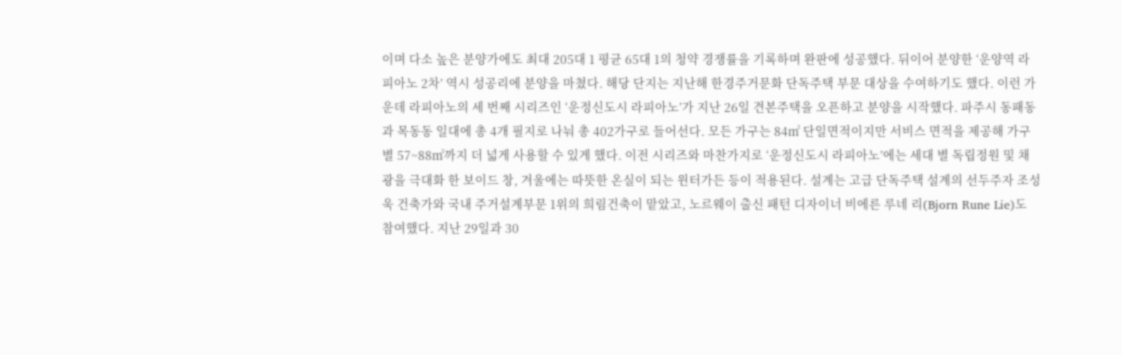이며 다소 높은 분양가에도 최대 205대 1 평균 65대 1의 청약 경쟁률을 기록하며 완판에 성공했다. 뒤이어 분양한 ‘운양역 라피아노 2차’ 역시 성공리에 분양을 마쳤다. 해당 단지는 지난해 한경주거문화 단독주택 부문 대상을 수여하기도 했다. 이런 가운데 라피아노의 세 번째 시리즈인 ‘운정신도시 라피아노’가 지난 26일 견본주택을 오픈하고 분양을 시작했다. 파주시 동패동과 목동동 일대에 총 4개 필지로 나눠 총 402가구로 들어선다. 모든 가구는 84㎡ 단일면적이지만 서비스 면적을 제공해 가구별 57~88㎡까지 더 넓게 사용할 수 있게 했다. 이전 시리즈와 마찬가지로 ‘운정신도시 라피아노’에는 세대 별 독립정원 및 채광을 극대화 한 보이드 창, 겨울에는 따뜻한 온실이 되는 윈터가든 등이 적용된다. 설계는 고급 단독주택 설계의 선두주자 조성욱 건축가와 국내 주거설계부문 1위의 희림건축이 맡았고, 노르웨이 출신 패턴 디자이너 비에른 루네 리(Bjorn Rune Lie)도 참여했다. 지난 29일과 30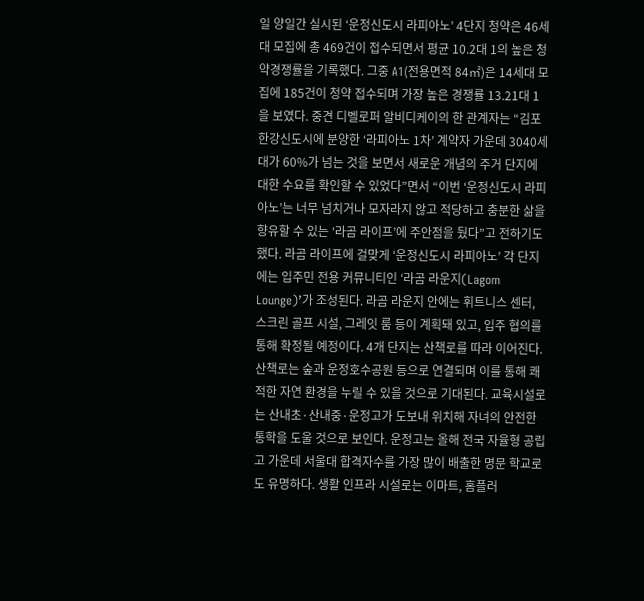일 양일간 실시된 ‘운정신도시 라피아노’ 4단지 청약은 46세대 모집에 총 469건이 접수되면서 평균 10.2대 1의 높은 청약경쟁률을 기록했다. 그중 A1(전용면적 84㎡)은 14세대 모집에 185건이 청약 접수되며 가장 높은 경쟁률 13.21대 1을 보였다. 중견 디벨로퍼 알비디케이의 한 관계자는 “김포 한강신도시에 분양한 ‘라피아노 1차’ 계약자 가운데 3040세대가 60%가 넘는 것을 보면서 새로운 개념의 주거 단지에 대한 수요를 확인할 수 있었다”면서 “이번 ‘운정신도시 라피아노’는 너무 넘치거나 모자라지 않고 적당하고 충분한 삶을 향유할 수 있는 ‘라곰 라이프’에 주안점을 뒀다”고 전하기도 했다. 라곰 라이프에 걸맞게 ‘운정신도시 라피아노’ 각 단지에는 입주민 전용 커뮤니티인 ‘라곰 라운지(Lagom Lounge)’가 조성된다. 라곰 라운지 안에는 휘트니스 센터, 스크린 골프 시설, 그레잇 룸 등이 계획돼 있고, 입주 협의를 통해 확정될 예정이다. 4개 단지는 산책로를 따라 이어진다. 산책로는 숲과 운정호수공원 등으로 연결되며 이를 통해 쾌적한 자연 환경을 누릴 수 있을 것으로 기대된다. 교육시설로는 산내초·산내중·운정고가 도보내 위치해 자녀의 안전한 통학을 도울 것으로 보인다. 운정고는 올해 전국 자율형 공립고 가운데 서울대 합격자수를 가장 많이 배출한 명문 학교로도 유명하다. 생활 인프라 시설로는 이마트, 홈플러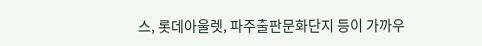스, 롯데아울렛, 파주출판문화단지 등이 가까우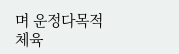며 운정다목적체육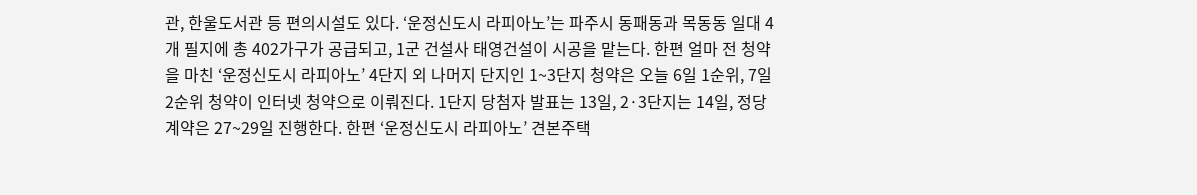관, 한울도서관 등 편의시설도 있다. ‘운정신도시 라피아노’는 파주시 동패동과 목동동 일대 4개 필지에 총 402가구가 공급되고, 1군 건설사 태영건설이 시공을 맡는다. 한편 얼마 전 청약을 마친 ‘운정신도시 라피아노’ 4단지 외 나머지 단지인 1~3단지 청약은 오늘 6일 1순위, 7일 2순위 청약이 인터넷 청약으로 이뤄진다. 1단지 당첨자 발표는 13일, 2·3단지는 14일, 정당계약은 27~29일 진행한다. 한편 ‘운정신도시 라피아노’ 견본주택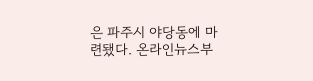은 파주시 야당동에 마련됐다. 온라인뉴스부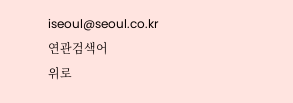iseoul@seoul.co.kr
연관검색어
위로